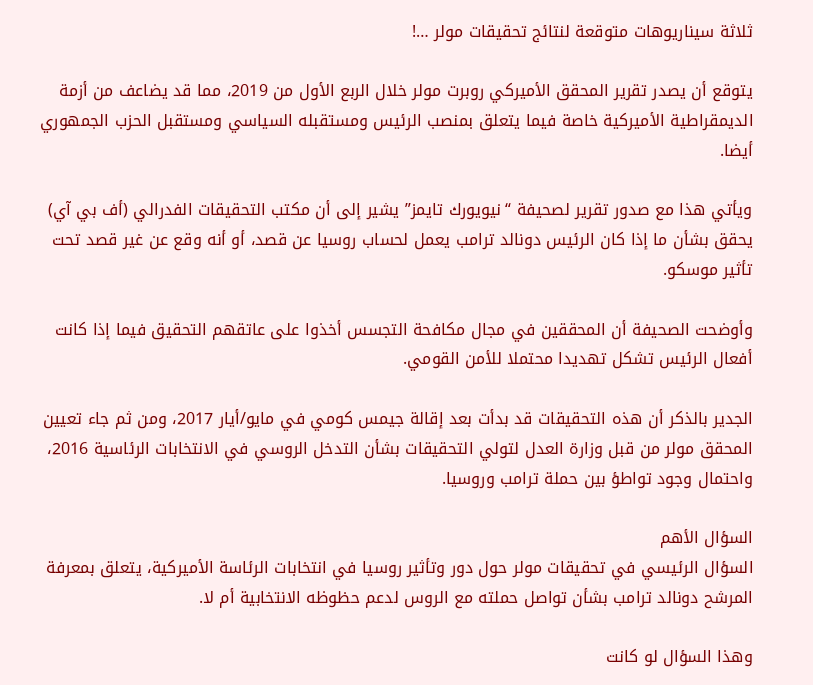ثلاثة سيناريوهات متوقعة لنتائج تحقيقات مولر …!

يتوقع أن يصدر تقرير المحقق الأميركي روبرت مولر خلال الربع الأول من 2019، مما قد يضاعف من أزمة الديمقراطية الأميركية خاصة فيما يتعلق بمنصب الرئيس ومستقبله السياسي ومستقبل الحزب الجمهوري أيضا.

ويأتي هذا مع صدور تقرير لصحيفة “نيويورك تايمز” يشير إلى أن مكتب التحقيقات الفدرالي (أف بي آي) يحقق بشأن ما إذا كان الرئيس دونالد ترامب يعمل لحساب روسيا عن قصد، أو أنه وقع عن غير قصد تحت تأثير موسكو.

وأوضحت الصحيفة أن المحققين في مجال مكافحة التجسس أخذوا على عاتقهم التحقيق فيما إذا كانت أفعال الرئيس تشكل تهديدا محتملا للأمن القومي.

الجدير بالذكر أن هذه التحقيقات قد بدأت بعد إقالة جيمس كومي في مايو/أيار 2017، ومن ثم جاء تعيين المحقق مولر من قبل وزارة العدل لتولي التحقيقات بشأن التدخل الروسي في الانتخابات الرئاسية 2016، واحتمال وجود تواطؤ بين حملة ترامب وروسيا.

السؤال الأهم
السؤال الرئيسي في تحقيقات مولر حول دور وتأثير روسيا في انتخابات الرئاسة الأميركية، يتعلق بمعرفة المرشح دونالد ترامب بشأن تواصل حملته مع الروس لدعم حظوظه الانتخابية أم لا.

وهذا السؤال لو كانت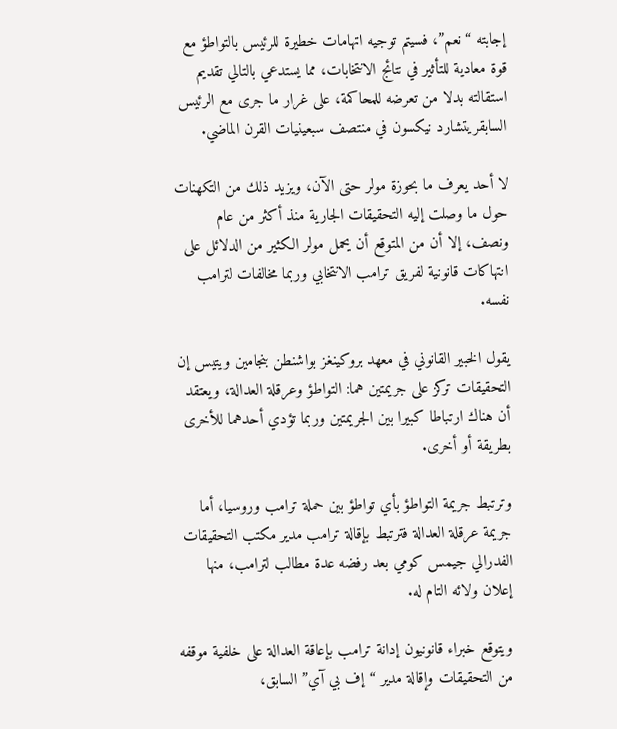إجابته “نعم”، فسيتم توجيه اتهامات خطيرة للرئيس بالتواطؤ مع قوة معادية للتأثير في نتائج الانتخابات، مما يستدعي بالتالي تقديم استقالته بدلا من تعرضه للمحاكمة، على غرار ما جرى مع الرئيس السابقريتشارد نيكسون في منتصف سبعينيات القرن الماضي.

لا أحد يعرف ما بحوزة مولر حتى الآن، ويزيد ذلك من التكهنات حول ما وصلت إليه التحقيقات الجارية منذ أكثر من عام ونصف، إلا أن من المتوقع أن يحمل مولر الكثير من الدلائل على انتهاكات قانونية لفريق ترامب الانتخابي وربما مخالفات لترامب نفسه.

يقول الخبير القانوني في معهد بروكينغز بواشنطن بنجامين ويتيس إن التحقيقات تركز على جريمتين هما: التواطؤ وعرقلة العدالة، ويعتقد أن هناك ارتباطا كبيرا بين الجريمتين وربما تؤدي أحدهما للأخرى بطريقة أو أخرى.

وترتبط جريمة التواطؤ بأي تواطؤ بين حملة ترامب وروسيا، أما جريمة عرقلة العدالة فترتبط بإقالة ترامب مدير مكتب التحقيقات الفدرالي جيمس كومي بعد رفضه عدة مطالب لترامب، منها إعلان ولائه التام له.

ويتوقع خبراء قانونيون إدانة ترامب بإعاقة العدالة على خلفية موقفه من التحقيقات وإقالة مدير “إف بي آي” السابق،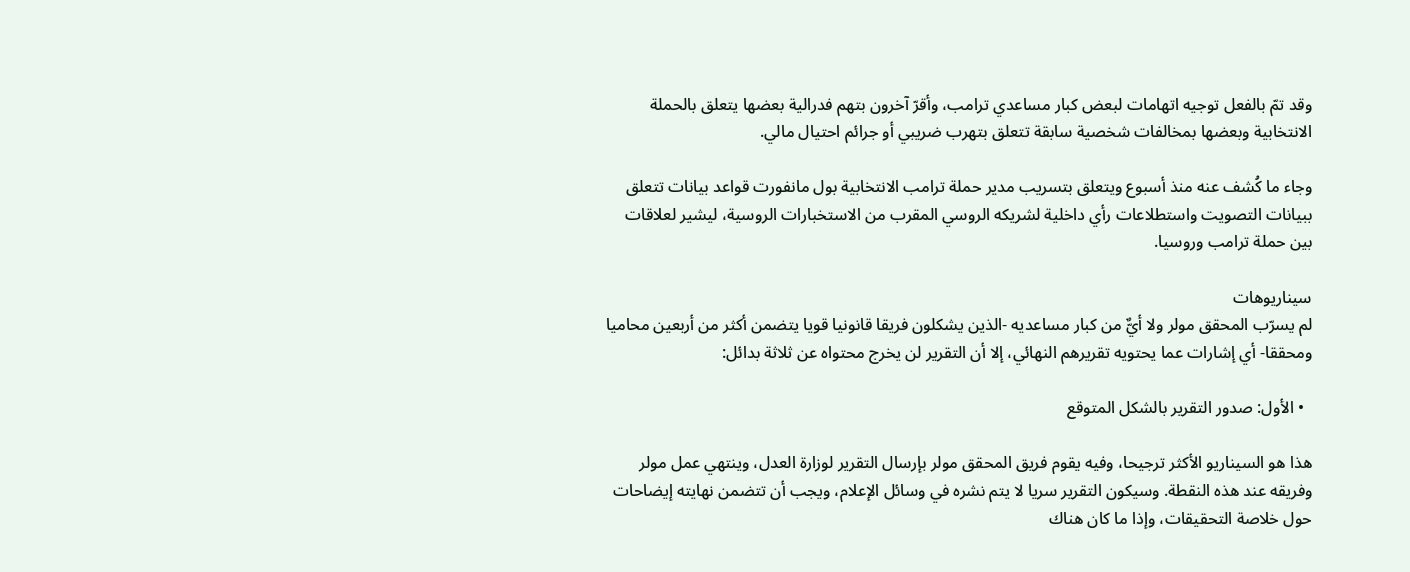وقد تمّ بالفعل توجيه اتهامات لبعض كبار مساعدي ترامب، وأقرّ آخرون بتهم فدرالية بعضها يتعلق بالحملة الانتخابية وبعضها بمخالفات شخصية سابقة تتعلق بتهرب ضريبي أو جرائم احتيال مالي.

وجاء ما كُشف عنه منذ أسبوع ويتعلق بتسريب مدير حملة ترامب الانتخابية بول مانفورت قواعد بيانات تتعلق ببيانات التصويت واستطلاعات رأي داخلية لشريكه الروسي المقرب من الاستخبارات الروسية، ليشير لعلاقات بين حملة ترامب وروسيا.

سيناريوهات
لم يسرّب المحقق مولر ولا أيٌّ من كبار مساعديه -الذين يشكلون فريقا قانونيا قويا يتضمن أكثر من أربعين محاميا ومحققا- أي إشارات عما يحتويه تقريرهم النهائي، إلا أن التقرير لن يخرج محتواه عن ثلاثة بدائل:

  • الأول: صدور التقرير بالشكل المتوقع

هذا هو السيناريو الأكثر ترجيحا، وفيه يقوم فريق المحقق مولر بإرسال التقرير لوزارة العدل، وينتهي عمل مولر وفريقه عند هذه النقطة. وسيكون التقرير سريا لا يتم نشره في وسائل الإعلام، ويجب أن تتضمن نهايته إيضاحات حول خلاصة التحقيقات، وإذا ما كان هناك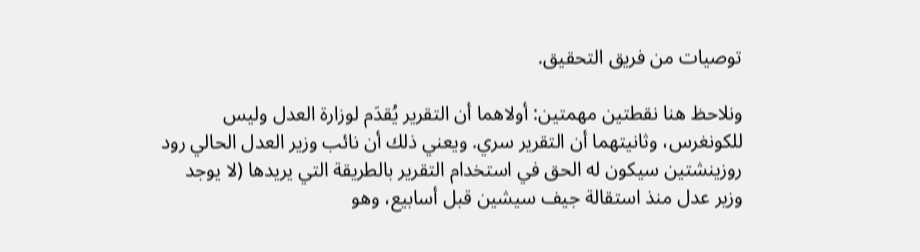توصيات من فريق التحقيق.

ونلاحظ هنا نقطتين مهمتين: أولاهما أن التقرير يُقدَم لوزارة العدل وليس للكونغرس، وثانيتهما أن التقرير سري. ويعني ذلك أن نائب وزير العدل الحالي رود روزينشتين سيكون له الحق في استخدام التقرير بالطريقة التي يريدها (لا يوجد وزير عدل منذ استقالة جيف سيشين قبل أسابيع، وهو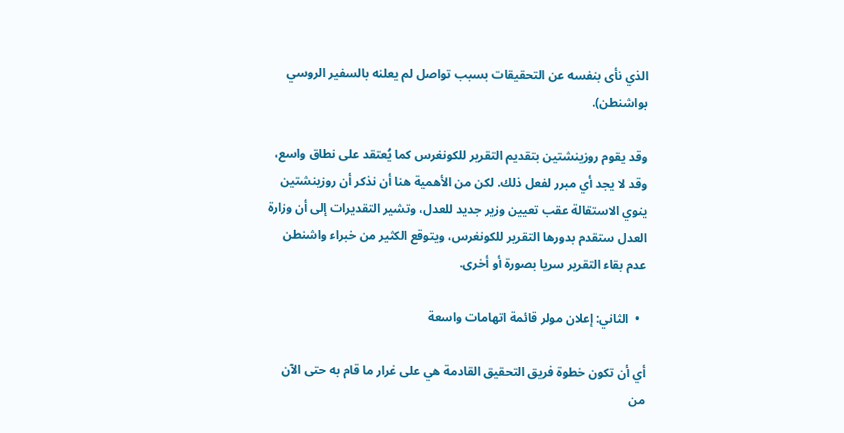الذي نأى بنفسه عن التحقيقات بسبب تواصل لم يعلنه بالسفير الروسي بواشنطن).

وقد يقوم روزينشتين بتقديم التقرير للكونغرس كما يُعتقد على نطاق واسع، وقد لا يجد أي مبرر لفعل ذلك. لكن من الأهمية هنا أن نذكر أن روزينشتين ينوي الاستقالة عقب تعيين وزير جديد للعدل، وتشير التقديرات إلى أن وزارة العدل ستقدم بدورها التقرير للكونغرس، ويتوقع الكثير من خبراء واشنطن عدم بقاء التقرير سريا بصورة أو أخرى.

  •  الثاني: إعلان مولر قائمة اتهامات واسعة

أي أن تكون خطوة فريق التحقيق القادمة هي على غرار ما قام به حتى الآن من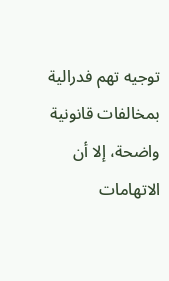توجيه تهم فدرالية بمخالفات قانونية واضحة، إلا أن الاتهامات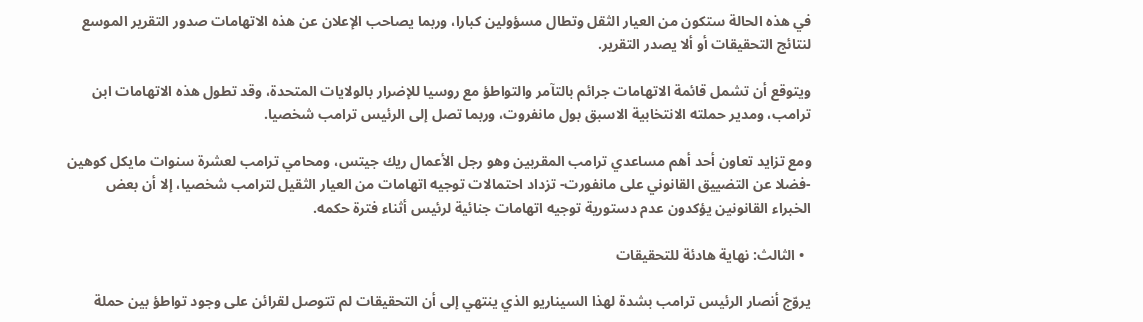في هذه الحالة ستكون من العيار الثقل وتطال مسؤولين كبارا، وربما يصاحب الإعلان عن هذه الاتهامات صدور التقرير الموسع لنتائج التحقيقات أو ألا يصدر التقرير.

ويتوقع أن تشمل قائمة الاتهامات جرائم بالتآمر والتواطؤ مع روسيا للإضرار بالولايات المتحدة، وقد تطول هذه الاتهامات ابن ترامب، ومدير حملته الانتخابية الاسبق بول مانفروت، وربما تصل إلى الرئيس ترامب شخصيا.

ومع تزايد تعاون أحد أهم مساعدي ترامب المقربين وهو رجل الأعمال ريك جيتس، ومحامي ترامب لعشرة سنوات مايكل كوهين -فضلا عن التضييق القانوني على مانفورت- تزداد احتمالات توجيه اتهامات من العيار الثقيل لترامب شخصيا، إلا أن بعض الخبراء القانونين يؤكدون عدم دستورية توجيه اتهامات جنائية لرئيس أثناء فترة حكمه.

  • الثالث: نهاية هادئة للتحقيقات

يروّج أنصار الرئيس ترامب بشدة لهذا السيناريو الذي ينتهي إلى أن التحقيقات لم تتوصل لقرائن على وجود تواطؤ بين حملة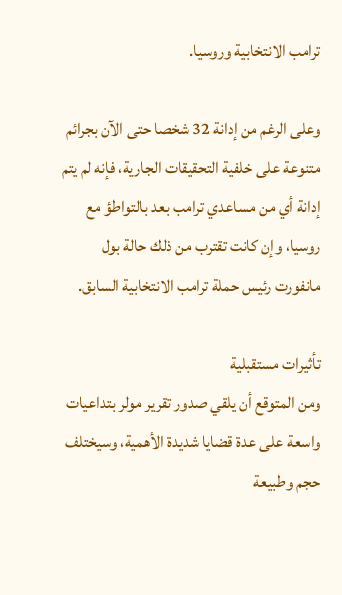ترامب الانتخابية وروسيا.

وعلى الرغم من إدانة 32 شخصا حتى الآن بجرائم متنوعة على خلفية التحقيقات الجارية، فإنه لم يتم إدانة أي من مساعدي ترامب بعد بالتواطؤ مع روسيا، وإن كانت تقترب من ذلك حالة بول مانفورت رئيس حملة ترامب الانتخابية السابق.

تأثيرات مستقبلية
ومن المتوقع أن يلقي صدور تقرير مولر بتداعيات واسعة على عدة قضايا شديدة الأهمية، وسيختلف حجم وطبيعة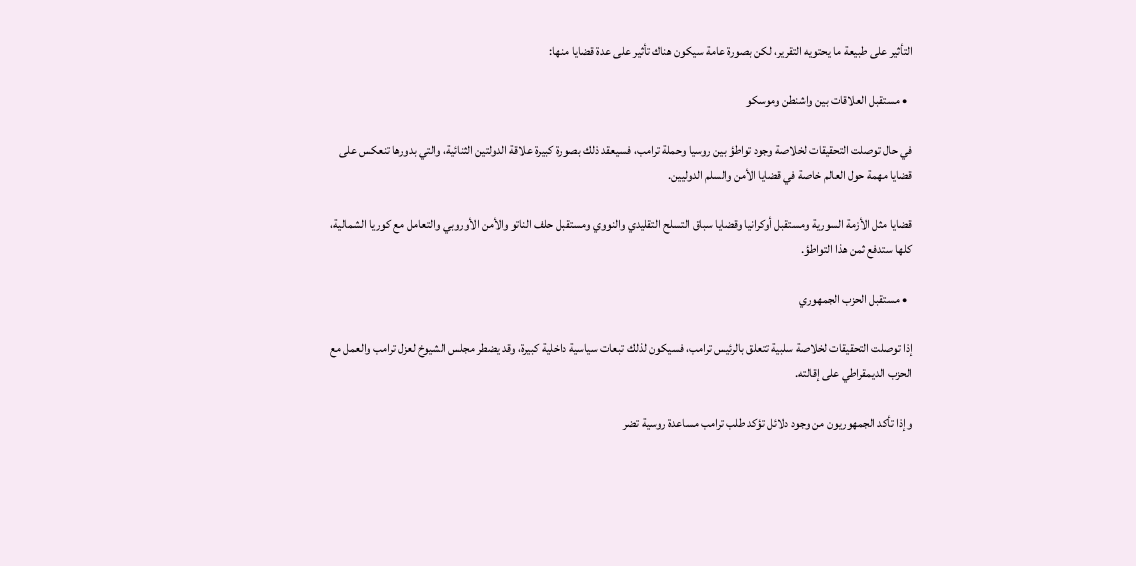التأثير على طبيعة ما يحتويه التقرير، لكن بصورة عامة سيكون هناك تأثير على عدة قضايا منها:

  • مستقبل العلاقات بين واشنطن وموسكو

في حال توصلت التحقيقات لخلاصة وجود تواطؤ بين روسيا وحملة ترامب، فسيعقد ذلك بصورة كبيرة علاقة الدولتين الثنائية، والتي بدورها تنعكس على قضايا مهمة حول العالم خاصة في قضايا الأمن والسلم الدوليين.

قضايا مثل الأزمة السورية ومستقبل أوكرانيا وقضايا سباق التسلح التقليدي والنووي ومستقبل حلف الناتو والأمن الأوروبي والتعامل مع كوريا الشمالية، كلها ستدفع ثمن هذا التواطؤ.

  • مستقبل الحزب الجمهوري

إذا توصلت التحقيقات لخلاصة سلبية تتعلق بالرئيس ترامب، فسيكون لذلك تبعات سياسية داخلية كبيرة، وقد يضطر مجلس الشيوخ لعزل ترامب والعمل مع الحزب الديمقراطي على إقالته.

وإذا تأكد الجمهوريون من وجود دلائل تؤكد طلب ترامب مساعدة روسية تضر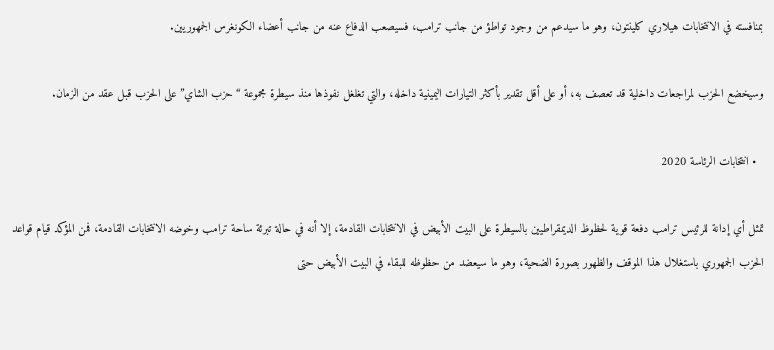بمنافسته في الانتخابات هيلاري كلينتون، وهو ما سيدعم من وجود تواطؤ من جانب ترامب، فسيصعب الدفاع عنه من جانب أعضاء الكونغرس الجمهوريين.

وسيخضع الحزب لمراجعات داخلية قد تعصف به، أو على أقل تقدير بأكثر التيارات اليمينية داخله، والتي تغلغل نفوذها منذ سيطرة مجموعة “حزب الشاي” على الحزب قبل عقد من الزمان.

  • انتخابات الرئاسة 2020

تمثل أي إدانة للرئيس ترامب دفعة قوية لحظوظ الديمقراطيين بالسيطرة على البيت الأبيض في الانتخابات القادمة، إلا أنه في حالة تبرئة ساحة ترامب وخوضه الانتخابات القادمة، فمن المؤكد قيام قواعد الحزب الجمهوري باستغلال هذا الموقف والظهور بصورة الضحية، وهو ما سيعضد من حظوظه للبقاء في البيت الأبيض حتى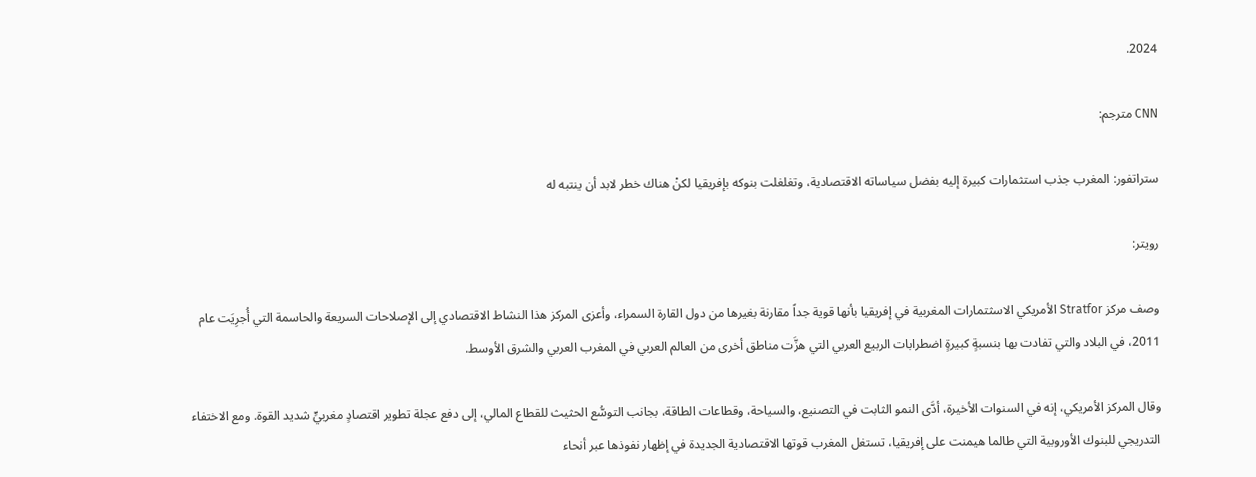2024.

CNN مترجم:

ستراتفور: المغرب جذب استثمارات كبيرة إليه بفضل سياساته الاقتصادية، وتغلغلت بنوكه بإفريقيا لكنْ هناك خطر لابد أن ينتبه له

رويتر:

وصف مركز Stratfor الأمريكي الاسثتمارات المغربية في إفريقيا بأنها قوية جداً مقارنة بغيرها من دول القارة السمراء، وأعزى المركز هذا النشاط الاقتصادي إلى الإصلاحات السريعة والحاسمة التي أُجرِيَت عام 2011، في البلاد والتي تفادت بها بنسبةٍ كبيرةٍ اضطرابات الربيع العربي التي هزَّت مناطق أخرى من العالم العربي في المغرب العربي والشرق الأوسط.

وقال المركز الأمريكي، إنه في السنوات الأخيرة، أدَّى النمو الثابت في التصنيع، والسياحة، وقطاعات الطاقة، بجانب التوسُّع الحثيث للقطاع المالي، إلى دفع عجلة تطوير اقتصادٍ مغربيٍّ شديد القوة. ومع الاختفاء التدريجي للبنوك الأوروبية التي طالما هيمنت على إفريقيا، تستغل المغرب قوتها الاقتصادية الجديدة في إظهار نفوذها عبر أنحاء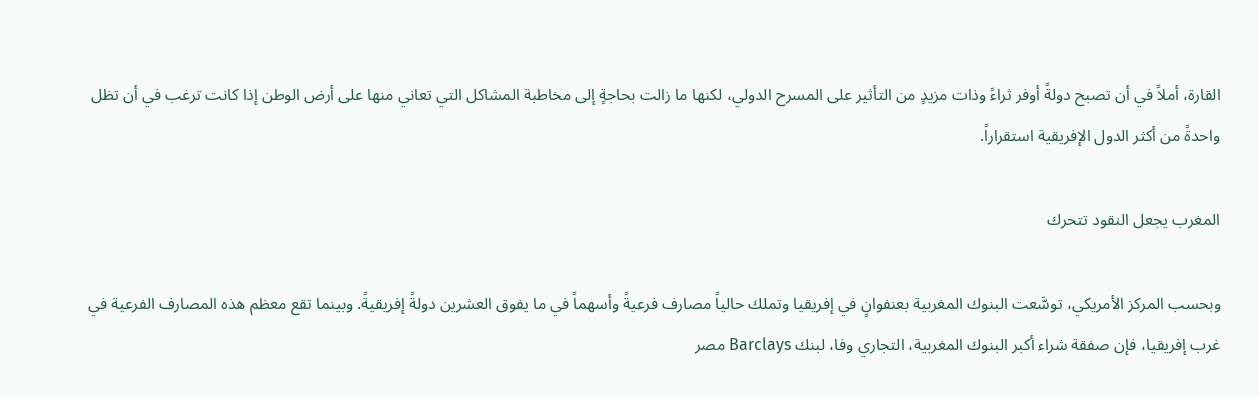القارة، أملاً في أن تصبح دولةً أوفر ثراءً وذات مزيدٍ من التأثير على المسرح الدولي، لكنها ما زالت بحاجةٍ إلى مخاطبة المشاكل التي تعاني منها على أرض الوطن إذا كانت ترغب في أن تظل واحدةً من أكثر الدول الإفريقية استقراراً.

المغرب يجعل النقود تتحرك

وبحسب المركز الأمريكي، توسَّعت البنوك المغربية بعنفوانٍ في إفريقيا وتملك حالياً مصارف فرعيةً وأسهماً في ما يفوق العشرين دولةً إفريقيةً. وبينما تقع معظم هذه المصارف الفرعية في غرب إفريقيا، فإن صفقة شراء أكبر البنوك المغربية، التجاري وفا، لبنك Barclays مصر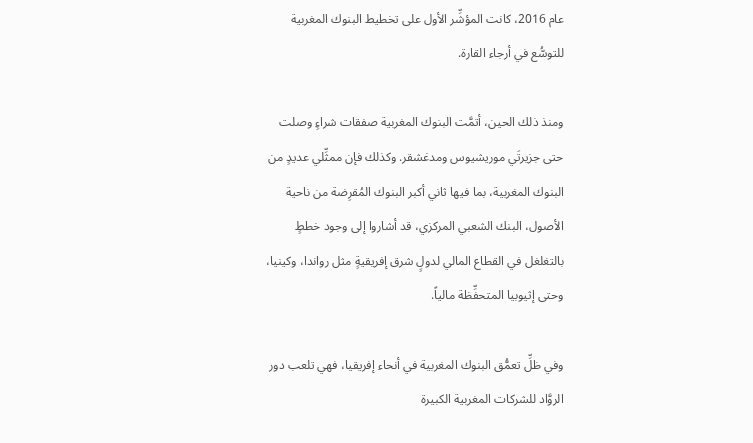عام 2016، كانت المؤشِّر الأول على تخطيط البنوك المغربية للتوسُّع في أرجاء القارة.

ومنذ ذلك الحين، أتمَّت البنوك المغربية صفقات شراءٍ وصلت حتى جزيرتَي موريشيوس ومدغشقر. وكذلك فإن ممثِّلي عديدٍ من البنوك المغربية، بما فيها ثاني أكبر البنوك المُقرِضة من ناحية الأصول، البنك الشعبي المركزي، قد أشاروا إلى وجود خططٍ بالتغلغل في القطاع المالي لدولٍ شرق إفريقيةٍ مثل رواندا، وكينيا، وحتى إثيوبيا المتحفِّظة مالياً.

وفي ظلِّ تعمُّق البنوك المغربية في أنحاء إفريقيا، فهي تلعب دور الروَّاد للشركات المغربية الكبيرة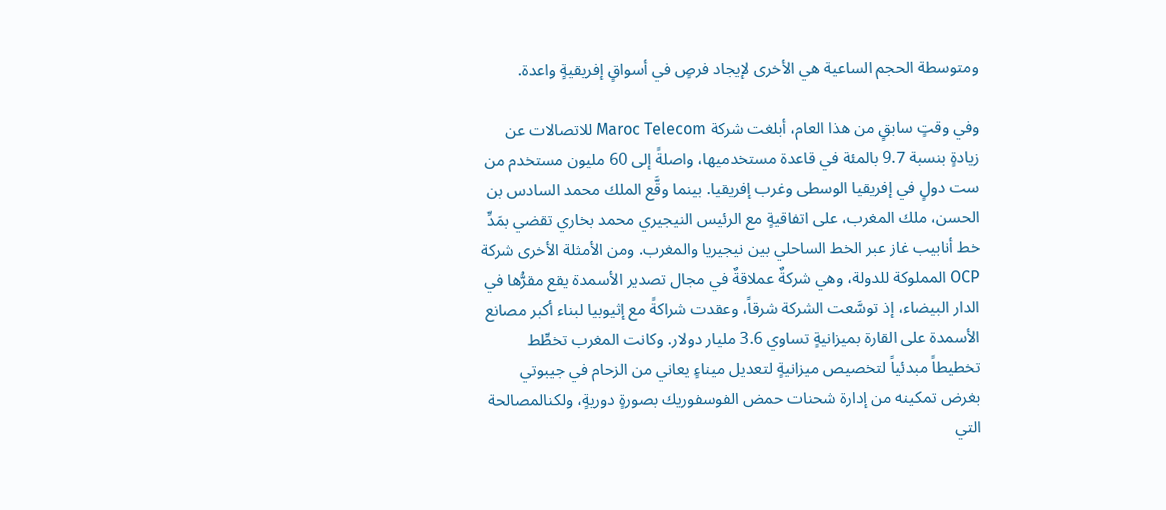ومتوسطة الحجم الساعية هي الأخرى لإيجاد فرصٍ في أسواقٍ إفريقيةٍ واعدة.

وفي وقتٍ سابقٍ من هذا العام، أبلغت شركة Maroc Telecom للاتصالات عن زيادةٍ بنسبة 9.7 بالمئة في قاعدة مستخدميها، واصلةً إلى 60 مليون مستخدم من ست دولٍ في إفريقيا الوسطى وغرب إفريقيا. بينما وقَّع الملك محمد السادس بن الحسن، ملك المغرب، على اتفاقيةٍ مع الرئيس النيجيري محمد بخاري تقضي بمَدِّ خط أنابيب غاز عبر الخط الساحلي بين نيجيريا والمغرب. ومن الأمثلة الأخرى شركة OCP المملوكة للدولة، وهي شركةٌ عملاقةٌ في مجال تصدير الأسمدة يقع مقرُّها في الدار البيضاء، إذ توسَّعت الشركة شرقاً، وعقدت شراكةً مع إثيوبيا لبناء أكبر مصانع الأسمدة على القارة بميزانيةٍ تساوي 3.6 مليار دولار. وكانت المغرب تخطِّط تخطيطاً مبدئياً لتخصيص ميزانيةٍ لتعديل ميناءٍ يعاني من الزحام في جيبوتي بغرض تمكينه من إدارة شحنات حمض الفوسفوريك بصورةٍ دوريةٍ، ولكنالمصالحة التي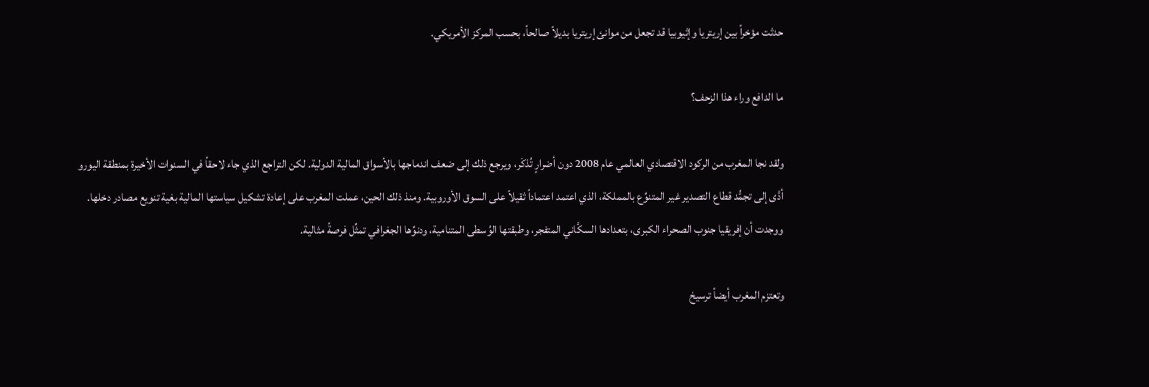حدثت مؤخراً بين إريتريا وإثيوبيا قد تجعل من موانئ إريتريا بديلاً صالحاً، بحسب المركز الأمريكي.

ما الدافع وراء هذا الزحف؟

ولقد نجا المغرب من الركود الاقتصادي العالمي عام 2008 دون أضرارٍ تُذكَر، ويرجع ذلك إلى ضعف اندماجها بالأسواق المالية الدولية. لكن التراجع الذي جاء لاحقاً في السنوات الأخيرة بمنطقة اليورو أدَّى إلى تجمُّد قطاع التصدير غير المتنوِّع بالمملكة، الذي اعتمد اعتماداً ثقيلاً على السوق الأوروبية. ومنذ ذلك الحين، عملت المغرب على إعادة تشكيل سياستها المالية بغية تنويع مصادر دخلها. ووجدت أن إفريقيا جنوب الصحراء الكبرى، بتعدادها السكَّاني المتفجر، وطبقتها الوُسطى المتنامية، ودنوِّها الجغرافي تمثِّل فرصةً مثالية.

وتعتزم المغرب أيضاً ترسيخ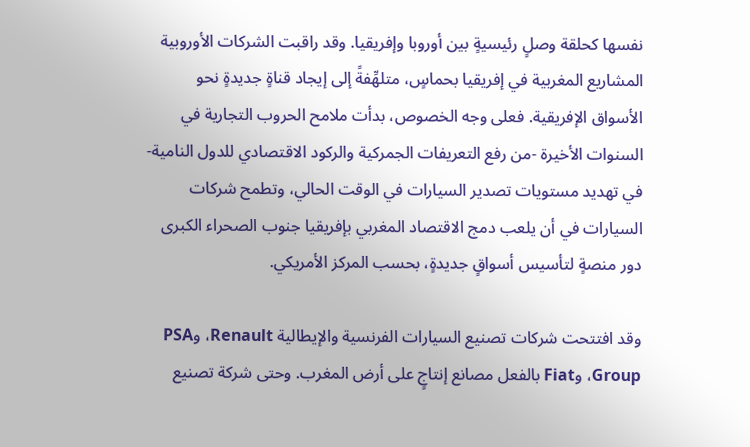نفسها كحلقة وصلٍ رئيسيةٍ بين أوروبا وإفريقيا. وقد راقبت الشركات الأوروبية المشاريع المغربية في إفريقيا بحماسٍ، متلهِّفةً إلى إيجاد قناةٍ جديدةٍ نحو الأسواق الإفريقية. فعلى وجه الخصوص، بدأت ملامح الحروب التجارية في السنوات الأخيرة -من رفع التعريفات الجمركية والركود الاقتصادي للدول النامية- في تهديد مستويات تصدير السيارات في الوقت الحالي، وتطمح شركات السيارات في أن يلعب دمج الاقتصاد المغربي بإفريقيا جنوب الصحراء الكبرى دور منصةٍ لتأسيس أسواقٍ جديدةٍ، بحسب المركز الأمريكي.

وقد افتتحت شركات تصنيع السيارات الفرنسية والإيطالية Renault، وPSA Group، وFiat بالفعل مصانع إنتاجٍ على أرض المغرب. وحتى شركة تصنيع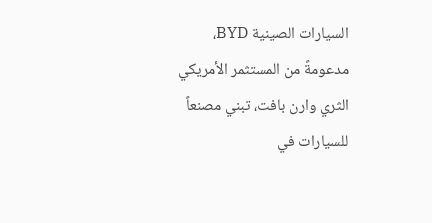السيارات الصينية BYD، مدعومةً من المستثمر الأمريكي الثري وارن بافت، تبني مصنعاً للسيارات في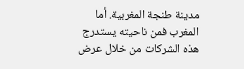مدينة طنجة المغربية. أما المغرب فمن ناحيته يستدرج هذه الشركات من خلال عرض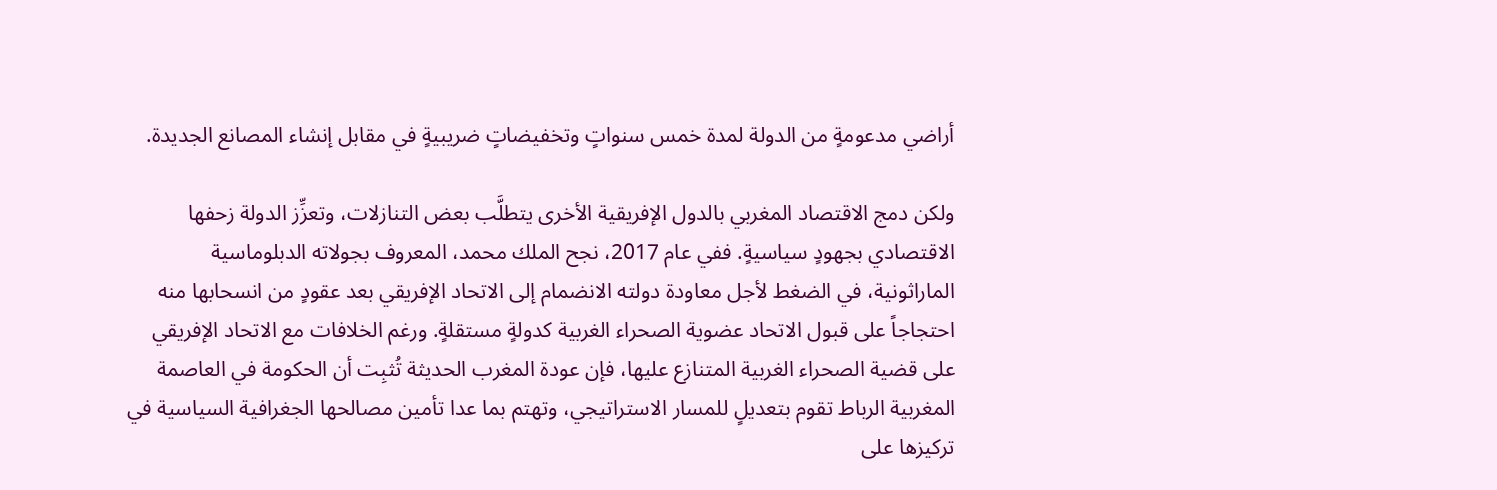أراضي مدعومةٍ من الدولة لمدة خمس سنواتٍ وتخفيضاتٍ ضريبيةٍ في مقابل إنشاء المصانع الجديدة.

ولكن دمج الاقتصاد المغربي بالدول الإفريقية الأخرى يتطلَّب بعض التنازلات، وتعزِّز الدولة زحفها الاقتصادي بجهودٍ سياسيةٍ. ففي عام 2017، نجح الملك محمد، المعروف بجولاته الدبلوماسية الماراثونية، في الضغط لأجل معاودة دولته الانضمام إلى الاتحاد الإفريقي بعد عقودٍ من انسحابها منه احتجاجاً على قبول الاتحاد عضوية الصحراء الغربية كدولةٍ مستقلةٍ. ورغم الخلافات مع الاتحاد الإفريقي على قضية الصحراء الغربية المتنازع عليها، فإن عودة المغرب الحديثة تُثبِت أن الحكومة في العاصمة المغربية الرباط تقوم بتعديلٍ للمسار الاستراتيجي، وتهتم بما عدا تأمين مصالحها الجغرافية السياسية في تركيزها على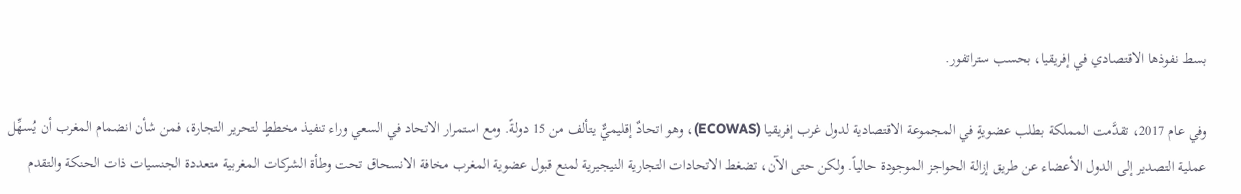بسط نفوذها الاقتصادي في إفريقيا، بحسب ستراتفور.

وفي عام 2017، تقدَّمت المملكة بطلب عضويةٍ في المجموعة الاقتصادية لدول غرب إفريقيا (ECOWAS)، وهو اتحادٌ إقليميٌّ يتألف من 15 دولةً. ومع استمرار الاتحاد في السعي وراء تنفيذ مخططٍ لتحرير التجارة، فمن شأن انضمام المغرب أن يُسهِّل عملية التصدير إلى الدول الأعضاء عن طريق إزالة الحواجز الموجودة حالياً. ولكن حتى الآن، تضغط الاتحادات التجارية النيجيرية لمنع قبول عضوية المغرب مخافة الانسحاق تحت وطأة الشركات المغربية متعددة الجنسيات ذات الحنكة والتقدم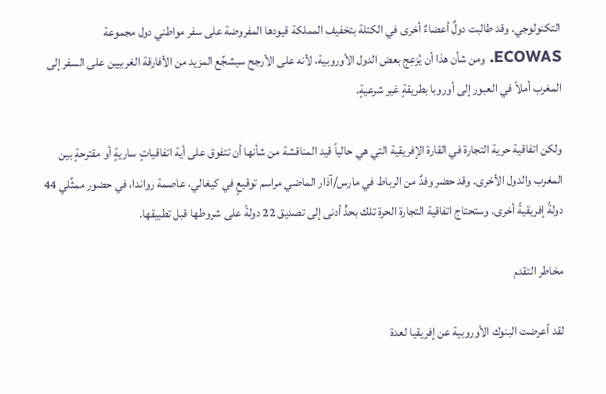التكنولوجي. وقد طالبت دولٌ أعضاءٌ أخرى في الكتلة بتخفيف المملكة قيودها المفروضة على سفر مواطني دول مجموعة ECOWAS. ومن شأن هذا أن يُزعِج بعض الدول الأوروبية، لأنه على الأرجح سيشجِّع المزيد من الأفارقة الغربيين على السفر إلى المغرب أملاً في العبور إلى أوروبا بطريقةٍ غير شرعيةٍ.

ولكن اتفاقية حرية التجارة في القارة الإفريقية التي هي حالياً قيد المناقشة من شأنها أن تتفوق على أية اتفاقياتٍ ساريةٍ أو مقترحةٍ بين المغرب والدول الأخرى. وقد حضر وفدٌ من الرباط في مارس/آذار الماضي مراسم توقيعٍ في كيغالي، عاصمة رواندا، في حضور ممثِّلي 44 دولةً إفريقيةً أخرى. وستحتاج اتفاقية التجارة الحرة تلك بحدٍّ أدنى إلى تصديق 22 دولةً على شروطها قبل تطبيقها.

مخاطر التقدم

لقد أعرضت البنوك الأوروبية عن إفريقيا لعدة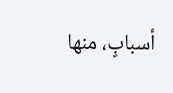أسبابٍ، منها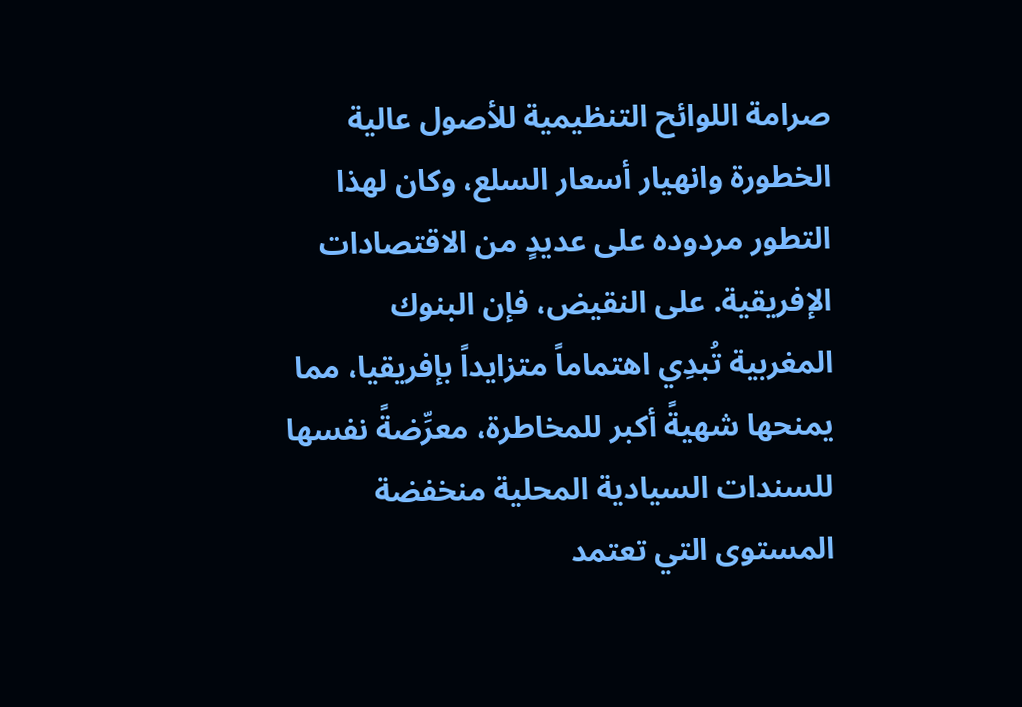صرامة اللوائح التنظيمية للأصول عالية الخطورة وانهيار أسعار السلع، وكان لهذا التطور مردوده على عديدٍ من الاقتصادات الإفريقية. على النقيض، فإن البنوك المغربية تُبدِي اهتماماً متزايداً بإفريقيا، مما يمنحها شهيةً أكبر للمخاطرة، معرِّضةً نفسها للسندات السيادية المحلية منخفضة المستوى التي تعتمد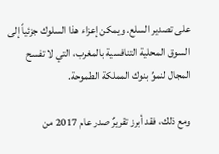على تصدير السلع. ويمكن إعزاء هذا السلوك جزئياً إلى السوق المحلية التنافسية بالمغرب، التي لا تفسح المجال لنموِّ بنوك المملكة الطموحة.

ومع ذلك، فقد أبرز تقريرٌ صدر عام 2017 من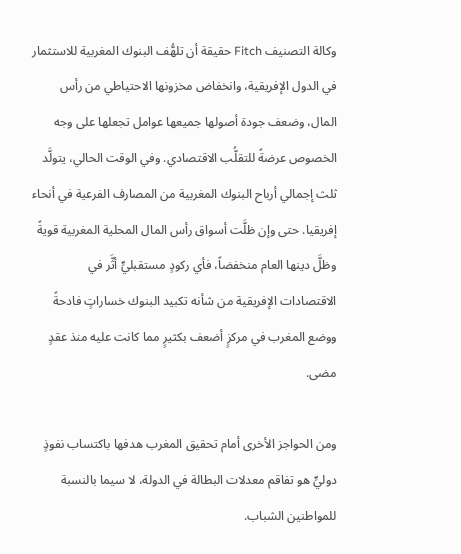وكالة التصنيف Fitch حقيقة أن تلهُّف البنوك المغربية للاستثمار في الدول الإفريقية، وانخفاض مخزونها الاحتياطي من رأس المال، وضعف جودة أصولها جميعها عوامل تجعلها على وجه الخصوص عرضةً للتقلُّب الاقتصادي. وفي الوقت الحالي، يتولَّد ثلث إجمالي أرباح البنوك المغربية من المصارف الفرعية في أنحاء إفريقيا. حتى وإن ظلَّت أسواق رأس المال المحلية المغربية قويةً وظلَّ دينها العام منخفضاً، فأي ركودٍ مستقبليٍّ أثَّر في الاقتصادات الإفريقية من شأنه تكبيد البنوك خساراتٍ فادحةً ووضع المغرب في مركزٍ أضعف بكثيرٍ مما كانت عليه منذ عقدٍ مضى.

ومن الحواجز الأخرى أمام تحقيق المغرب هدفها باكتساب نفوذٍ دوليٍّ هو تفاقم معدلات البطالة في الدولة، لا سيما بالنسبة للمواطنين الشباب.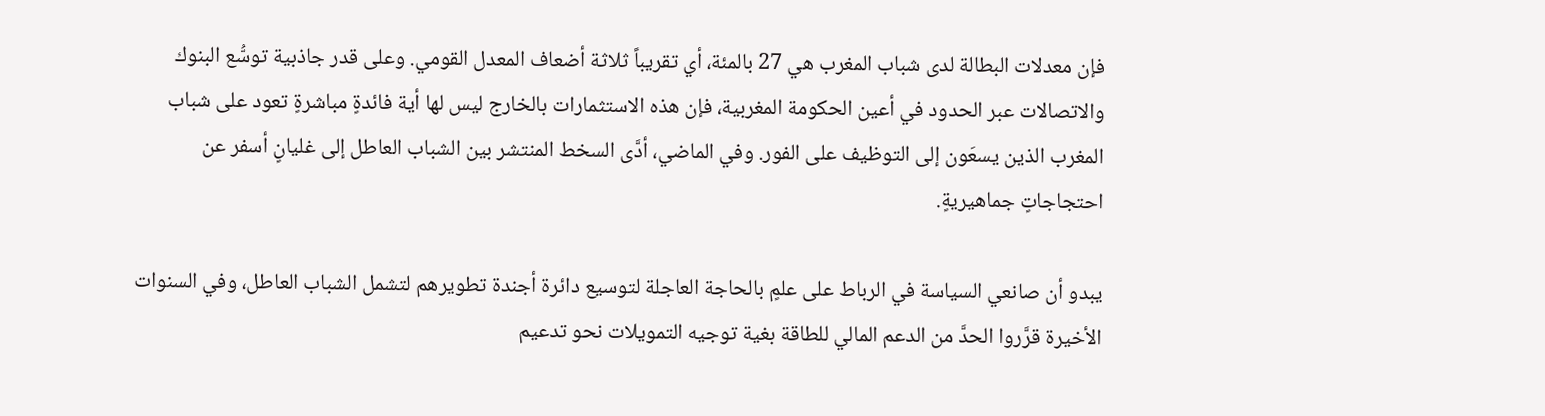فإن معدلات البطالة لدى شباب المغرب هي 27 بالمئة، أي تقريباً ثلاثة أضعاف المعدل القومي. وعلى قدر جاذبية توسُّع البنوك والاتصالات عبر الحدود في أعين الحكومة المغربية، فإن هذه الاستثمارات بالخارج ليس لها أية فائدةٍ مباشرةٍ تعود على شباب المغرب الذين يسعَون إلى التوظيف على الفور. وفي الماضي، أدَّى السخط المنتشر بين الشباب العاطل إلى غليانٍ أسفر عن احتجاجاتٍ جماهيريةٍ.

يبدو أن صانعي السياسة في الرباط على علمٍ بالحاجة العاجلة لتوسيع دائرة أجندة تطويرهم لتشمل الشباب العاطل، وفي السنوات الأخيرة قرَّروا الحدَّ من الدعم المالي للطاقة بغية توجيه التمويلات نحو تدعيم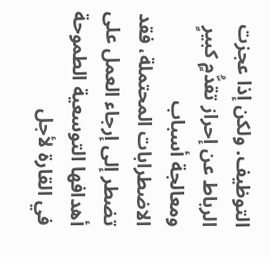التوظيف. ولكن إذا عجزت الرباط عن إحراز تقدُّمٍ كبيرٍ ومعالجة أسباب الاضطرابات المحتملة، فقد تضطر إلى إرجاء العمل على أهدافها التوسعية الطموحة في القارة لأجل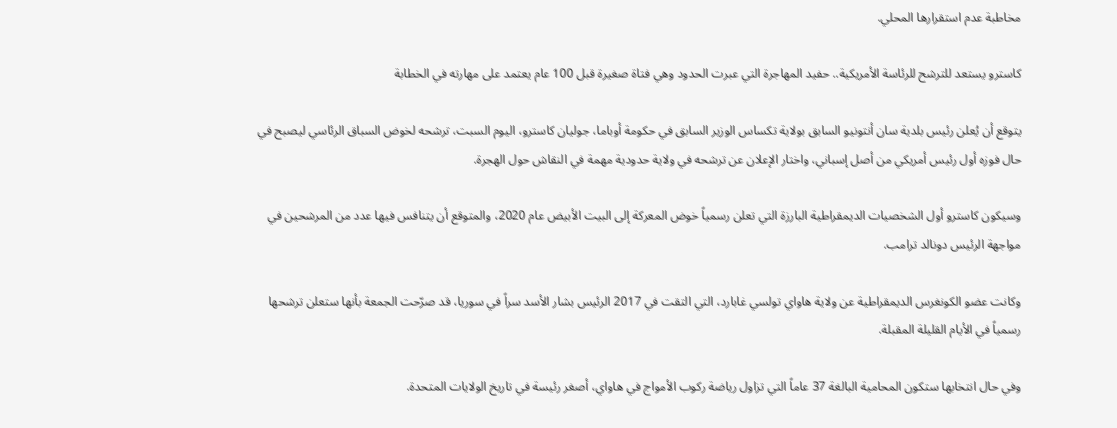مخاطبة عدم استقرارها المحلي.

كاسترو يستعد للترشح للرئاسة الأمريكية.. حفيد المهاجرة التي عبرت الحدود وهي فتاة صغيرة قبل 100 عام يعتمد على مهارته في الخطابة

يتوقع أن يُعلن رئيس بلدية سان أنتونيو السابق بولاية تكساس الوزير السابق في حكومة أوباما، جوليان كاسترو، اليوم السبت، ترشحه لخوض السباق الرئاسي ليصبح في حال فوزه أول رئيس أمريكي من أصل إسباني، واختار الإعلان عن ترشحه في ولاية حدودية مهمة في النقاش حول الهجرة.

وسيكون كاسترو أول الشخصيات الديمقراطية البارزة التي تعلن رسمياً خوض المعركة إلى البيت الأبيض عام 2020، والمتوقع أن يتنافس فيها عدد من المرشحين في مواجهة الرئيس دونالد ترامب.

وكانت عضو الكونغرس الديمقراطية عن ولاية هاواي تولسي غابارد، التي التقت في 2017 الرئيس بشار الأسد سراً في سوريا، قد صرّحت الجمعة بأنها ستعلن ترشحها رسمياً في الأيام القليلة المقبلة.

وفي حال انتخابها ستكون المحامية البالغة 37 عاماً التي تزاول رياضة ركوب الأمواج في هاواي، أصغر رئيسة في تاريخ الولايات المتحدة.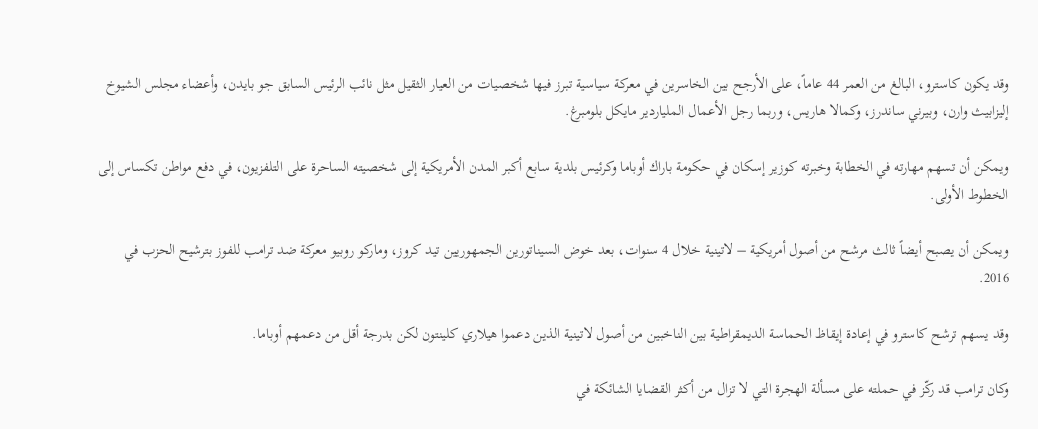وقد يكون كاسترو، البالغ من العمر 44 عاماً، على الأرجح بين الخاسرين في معركة سياسية تبرز فيها شخصيات من العيار الثقيل مثل نائب الرئيس السابق جو بايدن، وأعضاء مجلس الشيوخ إليزابيث وارن، وبيرني ساندرز، وكمالا هاريس، وربما رجل الأعمال الملياردير مايكل بلومبرغ.

ويمكن أن تسهم مهارته في الخطابة وخبرته كوزير إسكان في حكومة باراك أوباما وكرئيس بلدية سابع أكبر المدن الأمريكية إلى شخصيته الساحرة على التلفزيون، في دفع مواطن تكساس إلى الخطوط الأولى.

ويمكن أن يصبح أيضاً ثالث مرشح من أصول أمريكية – لاتينية خلال 4 سنوات، بعد خوض السيناتورين الجمهوريين تيد كروز، وماركو روبيو معركة ضد ترامب للفوز بترشيح الحزب في 2016.

وقد يسهم ترشح كاسترو في إعادة إيقاظ الحماسة الديمقراطية بين الناخبين من أصول لاتينية الذين دعموا هيلاري كلينتون لكن بدرجة أقل من دعمهم أوباما.

وكان ترامب قد ركّز في حملته على مسألة الهجرة التي لا تزال من أكثر القضايا الشائكة في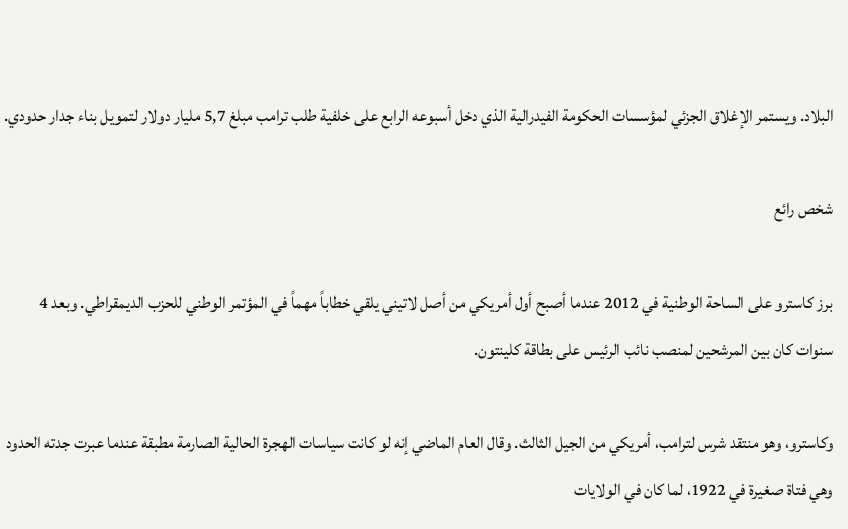البلاد. ويستمر الإغلاق الجزئي لمؤسسات الحكومة الفيدرالية الذي دخل أسبوعه الرابع على خلفية طلب ترامب مبلغ 5,7 مليار دولار لتمويل بناء جدار حدودي.

شخص رائع

برز كاسترو على الساحة الوطنية في 2012 عندما أصبح أول أمريكي من أصل لاتيني يلقي خطاباً مهماً في المؤتمر الوطني للحزب الديمقراطي. وبعد 4 سنوات كان بين المرشحين لمنصب نائب الرئيس على بطاقة كلينتون.

وكاسترو، وهو منتقد شرس لترامب، أمريكي من الجيل الثالث. وقال العام الماضي إنه لو كانت سياسات الهجرة الحالية الصارمة مطبقة عندما عبرت جدته الحدود وهي فتاة صغيرة في 1922، لما كان في الولايات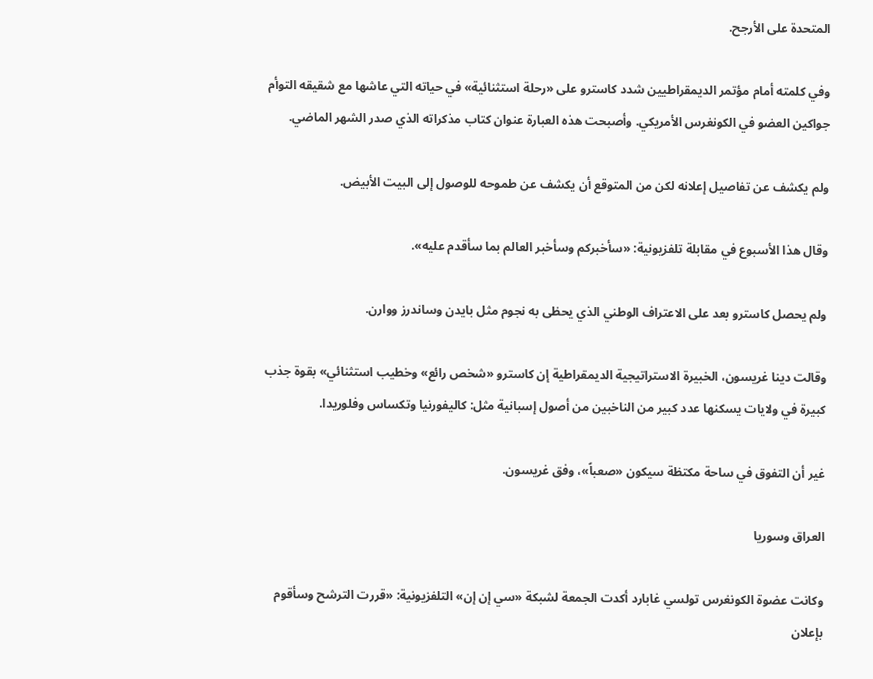المتحدة على الأرجح.

وفي كلمته أمام مؤتمر الديمقراطيين شدد كاسترو على «رحلة استثنائية» في حياته التي عاشها مع شقيقه التوأم جواكين العضو في الكونغرس الأمريكي. وأصبحت هذه العبارة عنوان كتاب مذكراته الذي صدر الشهر الماضي.

ولم يكشف عن تفاصيل إعلانه لكن من المتوقع أن يكشف عن طموحه للوصول إلى البيت الأبيض.

وقال هذا الأسبوع في مقابلة تلفزيونية: «سأخبركم وسأخبر العالم بما سأقدم عليه».

ولم يحصل كاسترو بعد على الاعتراف الوطني الذي يحظى به نجوم مثل بايدن وساندرز ووارن.

وقالت دينا غريسون، الخبيرة الاستراتيجية الديمقراطية إن كاسترو «شخص رائع» وخطيب استثنائي» بقوة جذب كبيرة في ولايات يسكنها عدد كبير من الناخبين من أصول إسبانية مثل: كاليفورنيا وتكساس وفلوريدا.

غير أن التفوق في ساحة مكتظة سيكون «صعباً»، وفق غريسون.

العراق وسوريا

وكانت عضوة الكونغرس تولسي غابارد أكدت الجمعة لشبكة «سي إن إن» التلفزيونية: «قررت الترشح وسأقوم بإعلان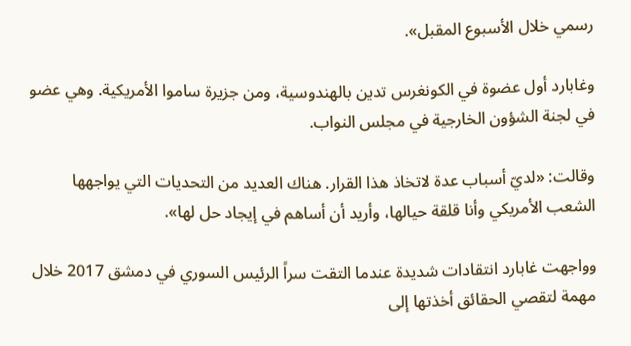رسمي خلال الأسبوع المقبل».

وغابارد أول عضوة في الكونغرس تدين بالهندوسية، ومن جزيرة ساموا الأمريكية. وهي عضو في لجنة الشؤون الخارجية في مجلس النواب.

وقالت: «لديّ أسباب عدة لاتخاذ هذا القرار. هناك العديد من التحديات التي يواجهها الشعب الأمريكي وأنا قلقة حيالها، وأريد أن أساهم في إيجاد حل لها».

وواجهت غابارد انتقادات شديدة عندما التقت سراً الرئيس السوري في دمشق 2017 خلال مهمة لتقصي الحقائق أخذتها إلى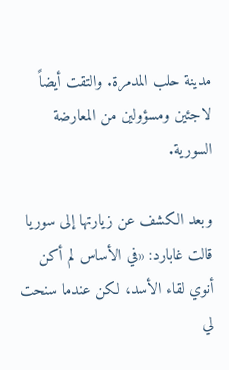مدينة حلب المدمرة. والتقت أيضاً لاجئين ومسؤولين من المعارضة السورية.

وبعد الكشف عن زيارتها إلى سوريا قالت غابارد: «في الأساس لم أكن أنوي لقاء الأسد، لكن عندما سنحت لي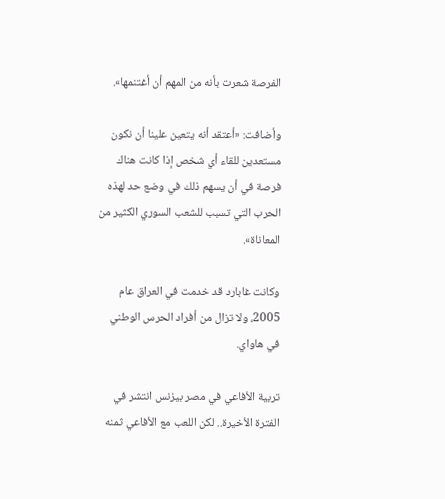الفرصة شعرت بأنه من المهم أن أغتنمها».

وأضافت: «أعتقد أنه يتعين علينا أن نكون مستعدين للقاء أي شخص إذا كانت هناك فرصة في أن يسهم ذلك في وضع حد لهذه الحرب التي تسبب للشعب السوري الكثير من المعاناة».

وكانت غابارد قد خدمت في العراق عام 2005، ولا تزال من أفراد الحرس الوطني في هاواي.

تربية الأفاعي في مصر بيزنس انتشر في الفترة الأخيرة.. لكن اللعب مع الأفاعي ثمنه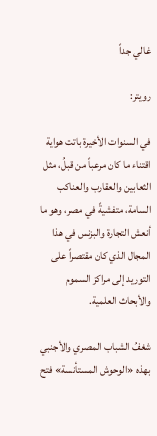غالي جداً

رويتر:

في السنوات الأخيرة باتت هواية اقتناء ما كان مرعباً من قبلُ، مثل الثعابين والعقارب والعناكب السامة، متفشيةً في مصر، وهو ما أنعش التجارة والبزنس في هذا المجال الذي كان مقتصراً على التوريد إلى مراكز السموم والأبحاث العلمية.

شغفُ الشباب المصري والأجنبي بهذه «الوحوش المستأنسة» فتح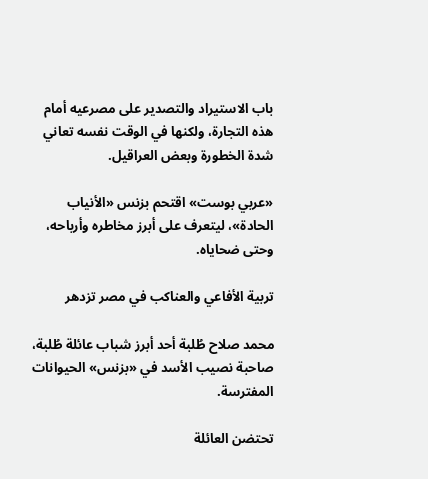باب الاستيراد والتصدير على مصرعيه أمام هذه التجارة، ولكنها في الوقت نفسه تعاني شدة الخطورة وبعض العراقيل.

«عربي بوست» اقتحم بزنس «الأنياب الحادة»، ليتعرف على أبرز مخاطره وأرباحه، وحتى ضحاياه.

تربية الأفاعي والعناكب في مصر تزدهر

محمد صلاح طُلبة أحد أبرز شباب عائلة طُلبة، صاحبة نصيب الأسد في «بزنس» الحيوانات المفترسة.

تحتضن العائلة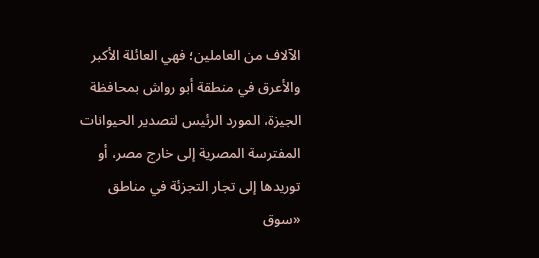الآلاف من العاملين؛ فهي العائلة الأكبر والأعرق في منطقة أبو رواش بمحافظة الجيزة، المورد الرئيس لتصدير الحيوانات المفترسة المصرية إلى خارج مصر، أو توريدها إلى تجار التجزئة في مناطق «سوق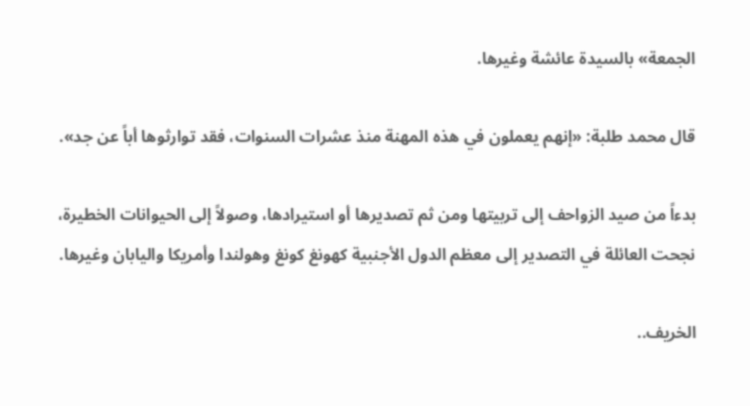الجمعة» بالسيدة عائشة وغيرها.

قال محمد طلبة: «إنهم يعملون في هذه المهنة منذ عشرات السنوات، فقد توارثوها أباً عن جد».

بدءاً من صيد الزواحف إلى تربيتها ومن ثم تصديرها أو استيرادها، وصولاً إلى الحيوانات الخطيرة، نجحت العائلة في التصدير إلى معظم الدول الأجنبية كهونغ كونغ وهولندا وأمريكا واليابان وغيرها.

الخريف..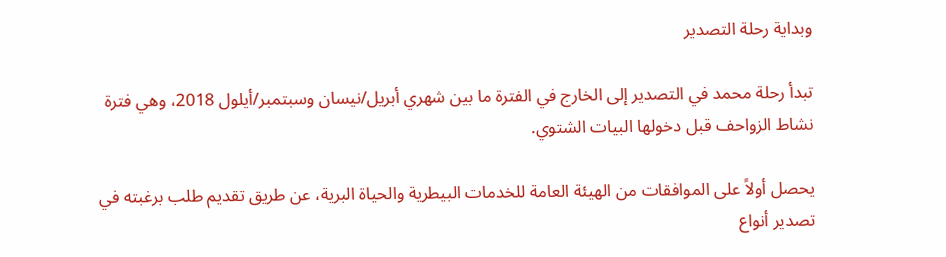وبداية رحلة التصدير

تبدأ رحلة محمد في التصدير إلى الخارج في الفترة ما بين شهري أبريل/نيسان وسبتمبر/أيلول 2018، وهي فترة نشاط الزواحف قبل دخولها البيات الشتوي.

يحصل أولاً على الموافقات من الهيئة العامة للخدمات البيطرية والحياة البرية، عن طريق تقديم طلب برغبته في تصدير أنواع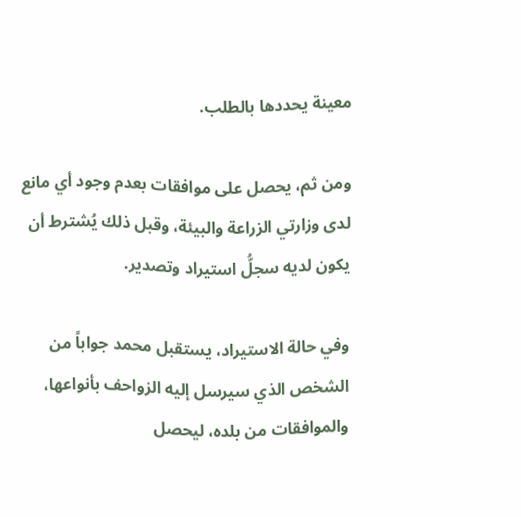معينة يحددها بالطلب.

ومن ثم، يحصل على موافقات بعدم وجود أي مانع لدى وزارتي الزراعة والبيئة، وقبل ذلك يُشترط أن يكون لديه سجلُّ استيراد وتصدير.

وفي حالة الاستيراد، يستقبل محمد جواباً من الشخص الذي سيرسل إليه الزواحف بأنواعها، والموافقات من بلده، ليحصل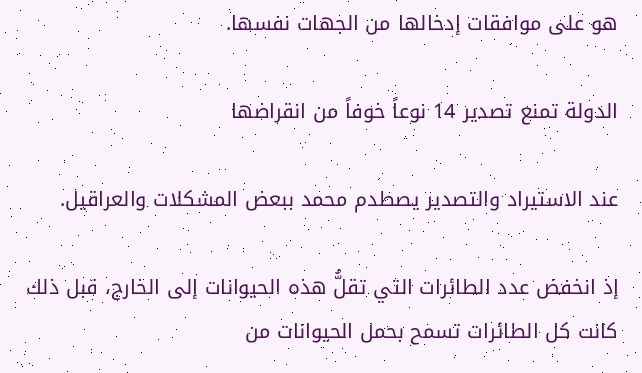هو على موافقات إدخالها من الجهات نفسها.

الدولة تمنع تصدير 14 نوعاً خوفاً من انقراضها

عند الاستيراد والتصدير يصطدم محمد ببعض المشكلات والعراقيل.

إذ انخفض عدد الطائرات التي تقلُّ هذه الحيوانات إلى الخارج، قبل ذلك كانت كل الطائرات تسمح بحمل الحيوانات من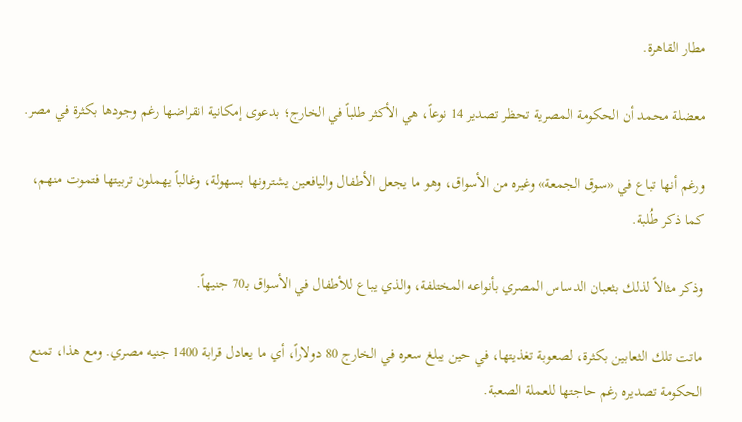مطار القاهرة.

معضلة محمد أن الحكومة المصرية تحظر تصدير 14 نوعاً، هي الأكثر طلباً في الخارج؛ بدعوى إمكانية انقراضها رغم وجودها بكثرة في مصر.

ورغم أنها تباع في «سوق الجمعة» وغيره من الأسواق، وهو ما يجعل الأطفال واليافعين يشترونها بسهولة، وغالباً يهملون تربيتها فتموت منهم، كما ذكر طُلبة.

وذكر مثالاً لذلك بثعبان الدساس المصري بأنواعه المختلفة، والذي يباع للأطفال في الأسواق بـ70 جنيهاً.

ماتت تلك الثعابين بكثرة، لصعوبة تغذيتها، في حين يبلغ سعره في الخارج 80 دولاراً، أي ما يعادل قرابة 1400 جنيه مصري. ومع هذا، تمنع الحكومة تصديره رغم حاجتها للعملة الصعبة.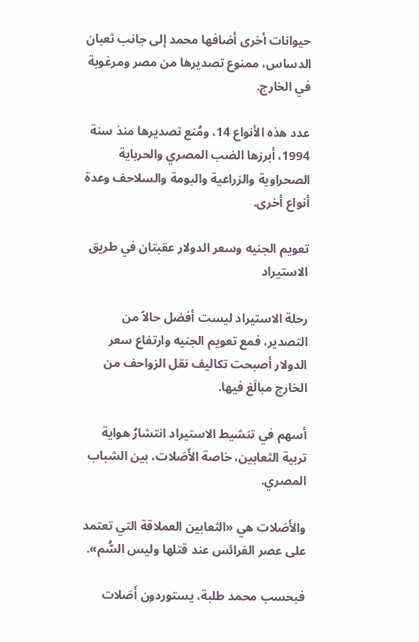حيوانات أخرى أضافها محمد إلى جانب ثعبان الدساس، ممنوع تصديرها من مصر ومرغوبة في الخارج.

عدد هذه الأنواع 14، ومُنع تصديرها منذ سنة 1994، أبرزها الضب المصري والحرباية الصحراوية والزراعية والبومة والسلاحف وعدة أنواع أخرى.

تعويم الجنيه وسعر الدولار عقبتان في طريق الاستيراد

رحلة الاستيراد ليست أفضل حالاً من التصدير، فمع تعويم الجنيه وارتفاع سعر الدولار أصبحت تكاليف نقل الزواحف من الخارج مبالَغ فيها.

أسهم في تنشيط الاستيراد انتشارُ هواية تربية الثعابين، خاصة الأَصَلات، بين الشباب المصري.

والأَصَلات هي «الثعابين العملاقة التي تعتمد على عصر الفرائس عند قتلها وليس السُّم».

فبحسب محمد طلبة، يستوردون أَصَلات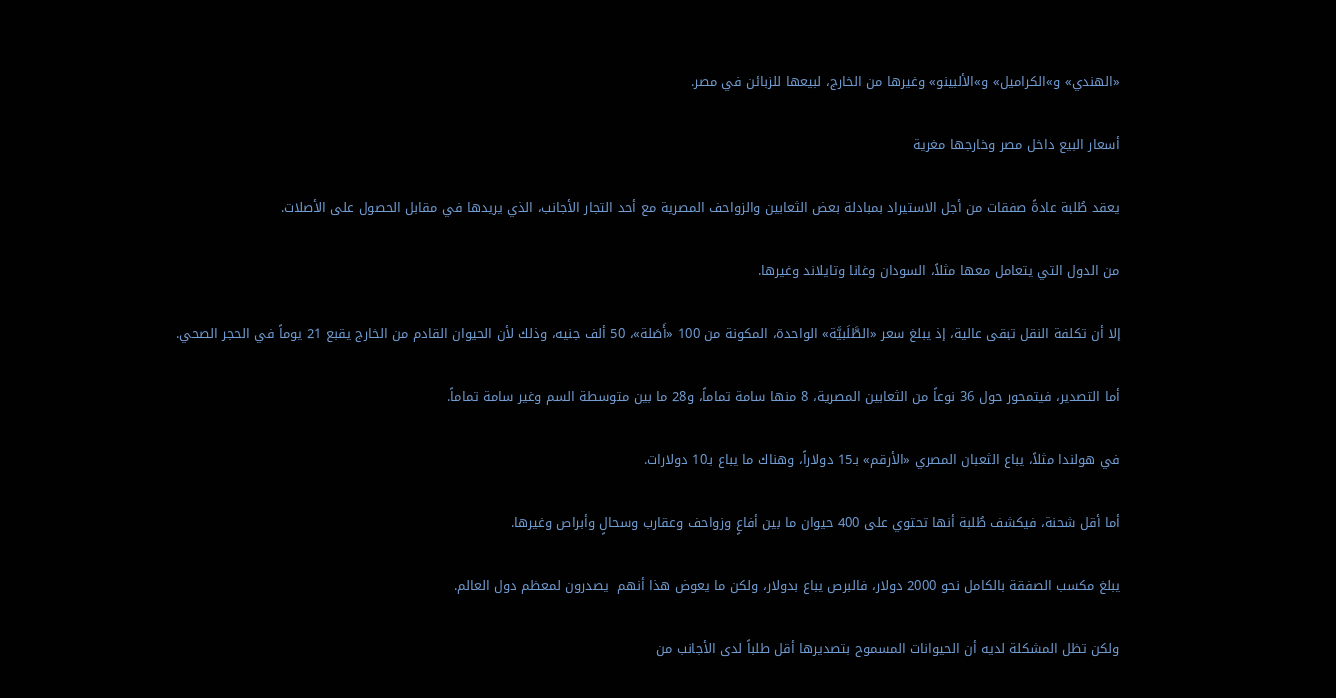«الهندي» و»الكراميل» و»الألبينو» وغيرها من الخارج، لبيعها للزبائن في مصر.

أسعار البيع داخل مصر وخارجها مغرية

يعقد طُلبة عادةً صفقات من أجل الاستيراد بمبادلة بعض الثعابين والزواحف المصرية مع أحد التجار الأجانب، الذي يريدها في مقابل الحصول على الأصلات.

من الدول التي يتعامل معها مثلاً، السودان وغانا وتايلاند وغيرها.

إلا أن تكلفة النقل تبقى عالية، إذ يبلغ سعر «الطَّلَبيَّة» الواحدة، المكونة من 100 «أَصَلة»، 50 ألف جنيه، وذلك لأن الحيوان القادم من الخارج يقبع 21 يوماً في الحجر الصحي.

أما التصدير، فيتمحور حول 36 نوعاً من الثعابين المصرية، 8 منها سامة تماماً، و28 ما بين متوسطة السم وغير سامة تماماً.

في هولندا مثلاً، يباع الثعبان المصري «الأرقم» بـ15 دولاراً، وهناك ما يباع بـ10 دولارات.

أما أقل شحنة، فيكشف طُلبة أنها تحتوي على 400 حيوان ما بين أفاعٍ وزواحف وعقارب وسحالٍ وأبراص وغيرها.

يبلغ مكسب الصفقة بالكامل نحو 2000 دولار، فالبرص يباع بدولار، ولكن ما يعوض هذا أنهم  يصدرون لمعظم دول العالم.

ولكن تظل المشكلة لديه أن الحيوانات المسموح بتصديرها أقل طلباً لدى الأجانب من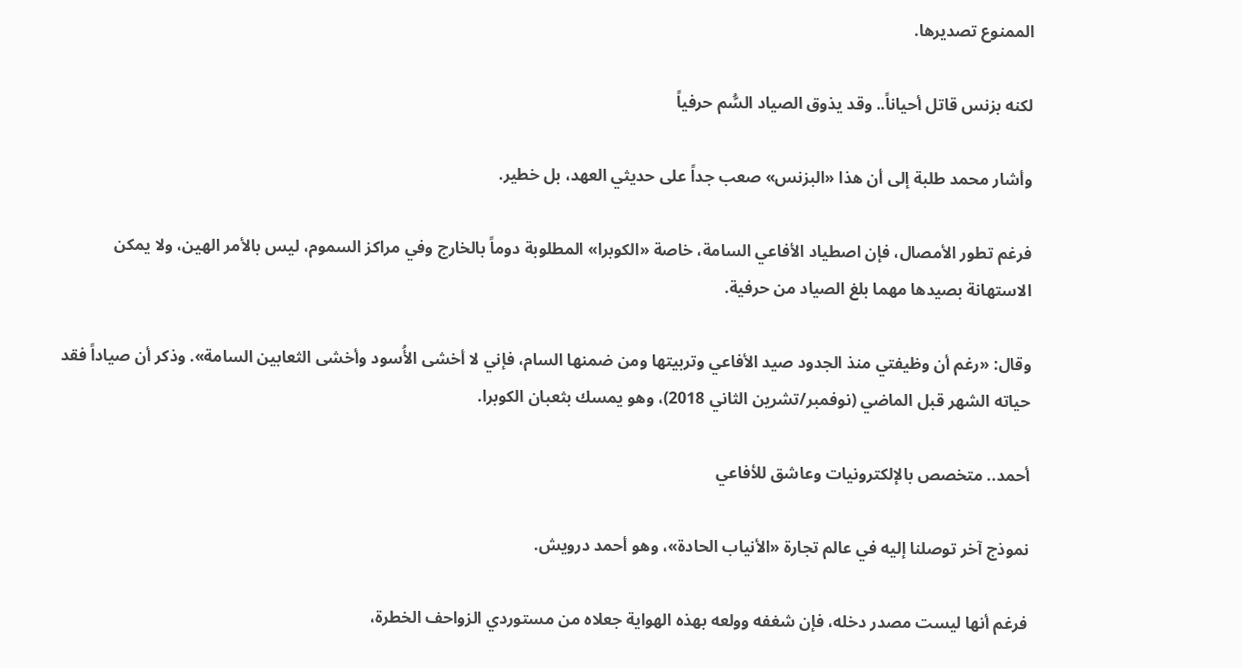الممنوع تصديرها.

لكنه بزنس قاتل أحياناً.. وقد يذوق الصياد السُّم حرفياً

وأشار محمد طلبة إلى أن هذا «البزنس» صعب جداً على حديثي العهد، بل خطير.

فرغم تطور الأمصال، فإن اصطياد الأفاعي السامة، خاصة «الكوبرا» المطلوبة دوماً بالخارج وفي مراكز السموم، ليس بالأمر الهين، ولا يمكن الاستهانة بصيدها مهما بلغ الصياد من حرفية.

وقال: «رغم أن وظيفتي منذ الجدود صيد الأفاعي وتربيتها ومن ضمنها السام، فإني لا أخشى الأُسود وأخشى الثعابين السامة». وذكر أن صياداً فقد حياته الشهر قبل الماضي (نوفمبر/تشرين الثاني 2018)، وهو يمسك بثعبان الكوبرا.

أحمد.. متخصص بالإلكترونيات وعاشق للأفاعي

نموذج آخر توصلنا إليه في عالم تجارة «الأنياب الحادة»، وهو أحمد درويش.

فرغم أنها ليست مصدر دخله، فإن شغفه وولعه بهذه الهواية جعلاه من مستوردي الزواحف الخطرة،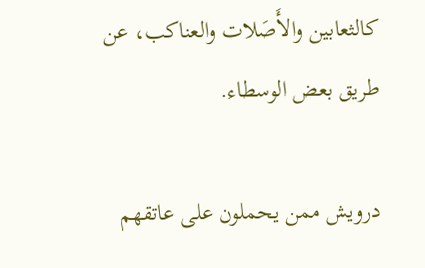كالثعابين والأَصَلات والعناكب، عن طريق بعض الوسطاء.

درويش ممن يحملون على عاتقهم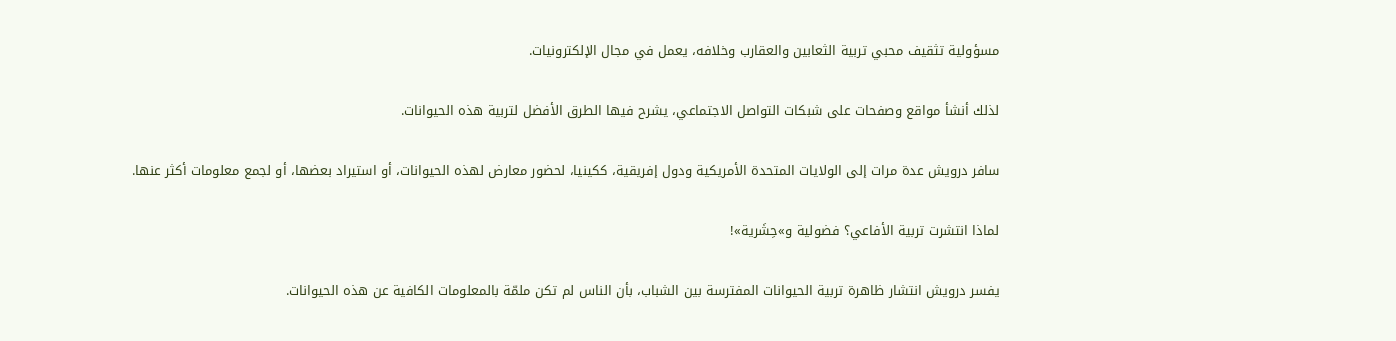مسؤولية تثقيف محبي تربية الثعابين والعقارب وخلافه، يعمل في مجال الإلكترونيات.

لذلك أنشأ مواقع وصفحات على شبكات التواصل الاجتماعي، يشرح فيها الطرق الأفضل لتربية هذه الحيوانات.

سافر درويش عدة مرات إلى الولايات المتحدة الأمريكية ودول إفريقية، ككينيا، لحضور معارض لهذه الحيوانات، أو استيراد بعضها، أو لجمع معلومات أكثر عنها.

لماذا انتشرت تربية الأفاعي؟ فضولية و»حِشَرية»!

يفسر درويش انتشار ظاهرة تربية الحيوانات المفترسة بين الشباب، بأن الناس لم تكن ملمّة بالمعلومات الكافية عن هذه الحيوانات.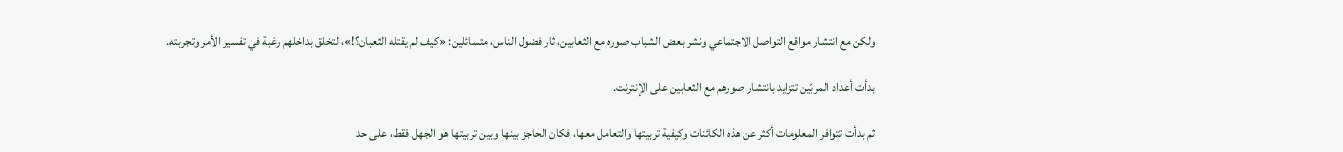ولكن مع انتشار مواقع التواصل الاجتماعي ونشر بعض الشباب صوره مع الثعابين، ثار فضول الناس، متسائلين: «كيف لم يقتله الثعبان؟!»، لتخلق بداخلهم رغبة في تفسير الأمر وتجربته.

بدأت أعداد المربّين تتزايد بانتشار صورهم مع الثعابين على الإنترنت.

ثم بدأت تتوافر المعلومات أكثر عن هذه الكائنات وكيفية تربيتها والتعامل معها، فكان الحاجز بينها وبين تربيتها هو الجهل فقط، على حد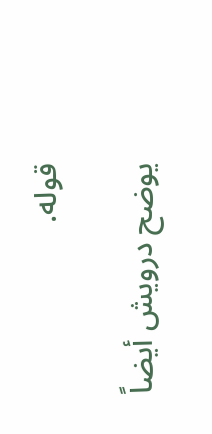قوله.

يوضح درويش أيضاً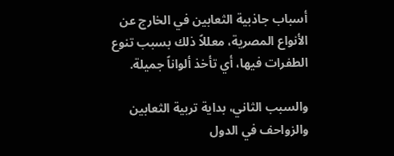أسباب جاذبية الثعابين في الخارج عن الأنواع المصرية، معللاً ذلك بسبب تنوع الطفرات فيها، أي تأخذ ألواناً جميلة.

والسبب الثاني، بداية تربية الثعابين والزواحف في الدول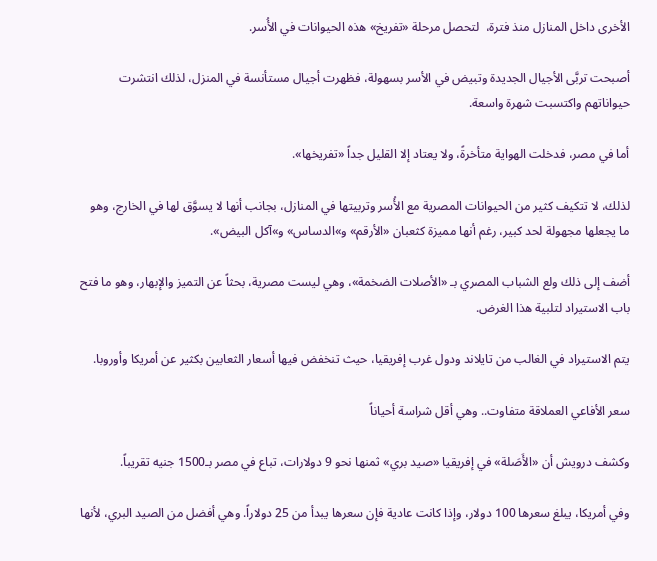الأخرى داخل المنازل منذ فترة،  لتحصل مرحلة «تفريخ» هذه الحيوانات في الأُسر.

أصبحت تربَّى الأجيال الجديدة وتبيض في الأسر بسهولة، فظهرت أجيال مستأنسة في المنزل، لذلك انتشرت حيواناتهم واكتسبت شهرة واسعة.

أما في مصر، فدخلت الهواية متأخرةً، ولا يعتاد إلا القليل جداً «تفريخها».

لذلك، لا تتكيف كثير من الحيوانات المصرية مع الأُسر وتربيتها في المنازل، بجانب أنها لا يسوَّق لها في الخارج، وهو ما يجعلها مجهولة لحد كبير، رغم أنها مميزة كثعبان «الأرقم» و»الدساس» و»آكل البيض».

أضف إلى ذلك ولع الشباب المصري بـ «الأصلات الضخمة»، وهي ليست مصرية، بحثاً عن التميز والإبهار، وهو ما فتح باب الاستيراد لتلبية هذا الغرض.

يتم الاستيراد في الغالب من تايلاند ودول غرب إفريقيا، حيث تنخفض فيها أسعار الثعابين بكثير عن أمريكا وأوروبا.

سعر الأفاعي العملاقة متفاوت.. وهي أقل شراسة أحياناً

وكشف درويش أن «الأَصَلة» في إفريقيا «صيد بري» ثمنها نحو 9 دولارات، تباع في مصر بـ1500 جنيه تقريباً.

وفي أمريكا، يبلغ سعرها 100 دولار، وإذا كانت عادية فإن سعرها يبدأ من 25 دولاراً. وهي أفضل من الصيد البري، لأنها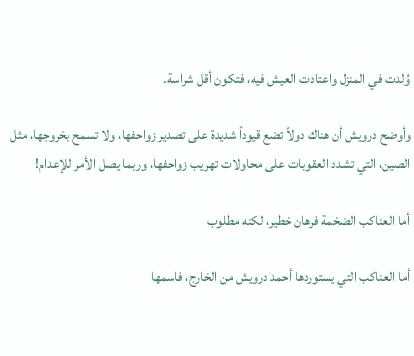وُلدت في المنزل واعتادت العيش فيه، فتكون أقل شراسة.

وأوضح درويش أن هناك دولاً تضع قيوداً شديدة على تصدير زواحفها، ولا تسمح بخروجها، مثل الصين، التي تشدد العقوبات على محاولات تهريب زواحفها، وربما يصل الأمر للإعدام!

أما العناكب الضخمة فرهان خطير، لكنه مطلوب

أما العناكب التي يستوردها أحمد درويش من الخارج، فاسمها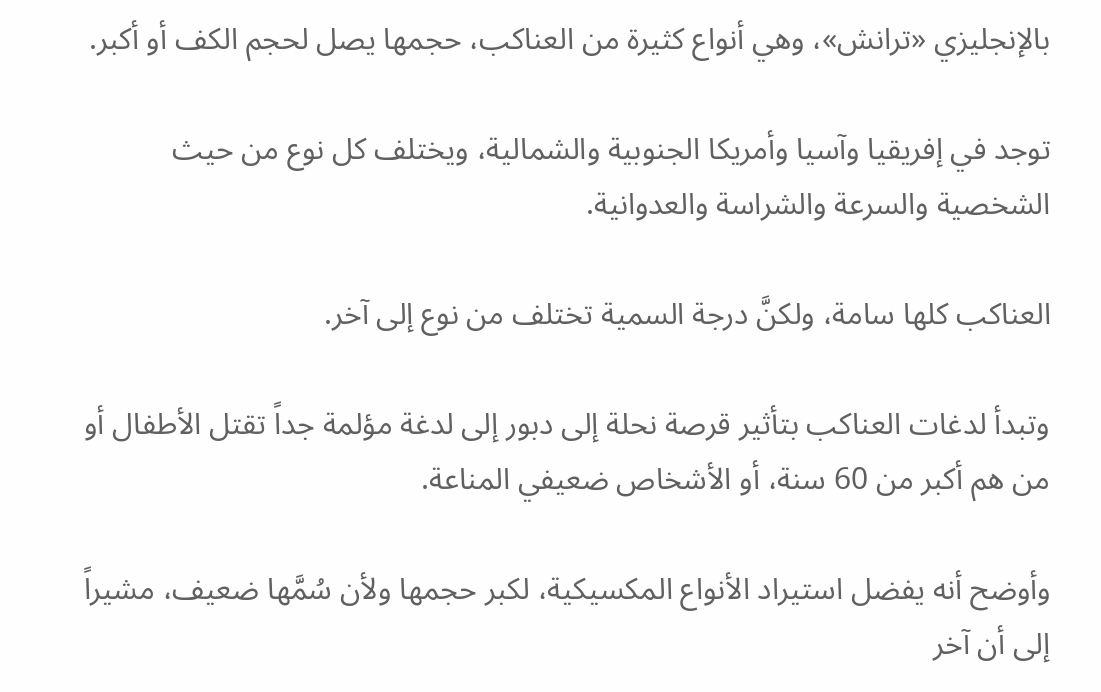بالإنجليزي «ترانش»، وهي أنواع كثيرة من العناكب، حجمها يصل لحجم الكف أو أكبر.

توجد في إفريقيا وآسيا وأمريكا الجنوبية والشمالية، ويختلف كل نوع من حيث الشخصية والسرعة والشراسة والعدوانية.

العناكب كلها سامة، ولكنَّ درجة السمية تختلف من نوع إلى آخر.

وتبدأ لدغات العناكب بتأثير قرصة نحلة إلى دبور إلى لدغة مؤلمة جداً تقتل الأطفال أو من هم أكبر من 60 سنة، أو الأشخاص ضعيفي المناعة.

وأوضح أنه يفضل استيراد الأنواع المكسيكية، لكبر حجمها ولأن سُمَّها ضعيف، مشيراً إلى أن آخر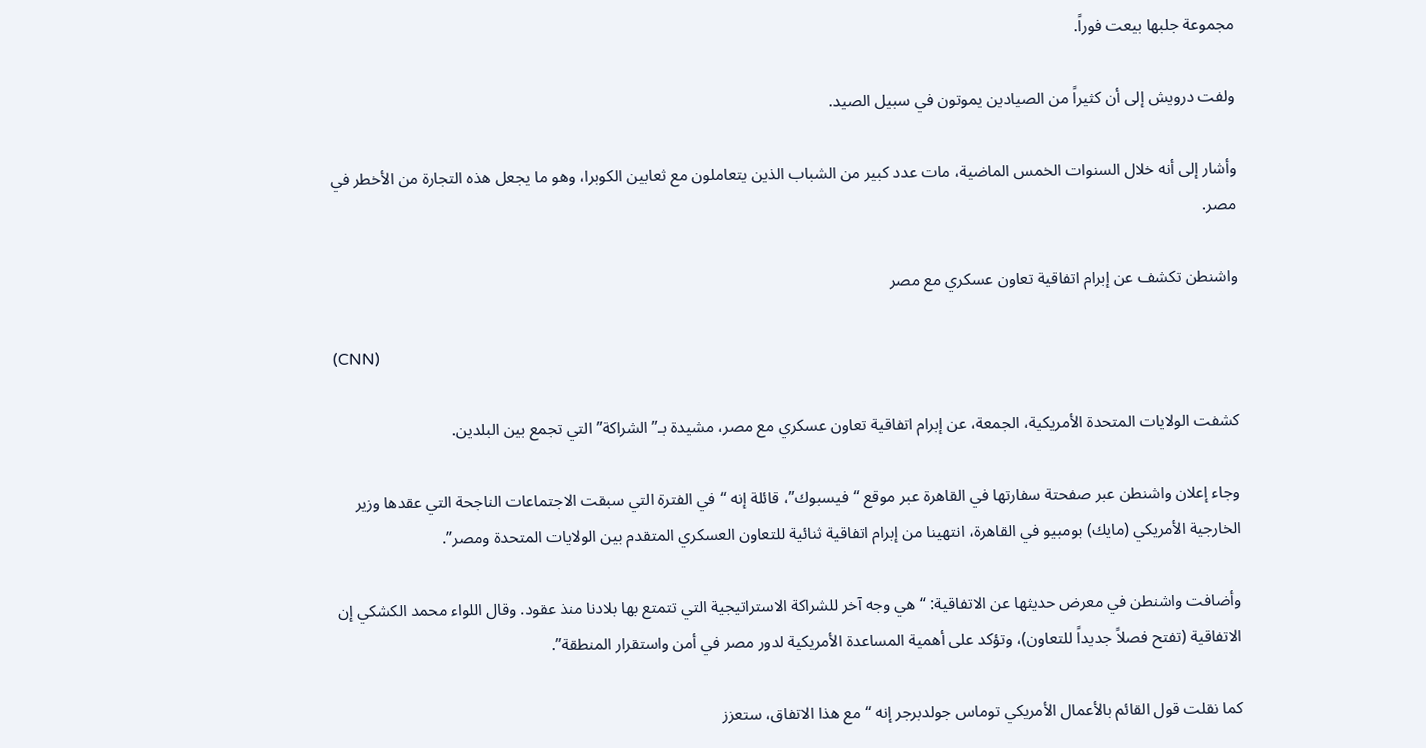مجموعة جلبها بيعت فوراً.

ولفت درويش إلى أن كثيراً من الصيادين يموتون في سبيل الصيد.

وأشار إلى أنه خلال السنوات الخمس الماضية، مات عدد كبير من الشباب الذين يتعاملون مع ثعابين الكوبرا، وهو ما يجعل هذه التجارة من الأخطر في مصر.

واشنطن تكشف عن إبرام اتفاقية تعاون عسكري مع مصر

(CNN)

كشفت الولايات المتحدة الأمريكية، الجمعة، عن إبرام اتفاقية تعاون عسكري مع مصر، مشيدة بـ”الشراكة” التي تجمع بين البلدين.

وجاء إعلان واشنطن عبر صفحتة سفارتها في القاهرة عبر موقع “فيسبوك”، قائلة إنه “في الفترة التي سبقت الاجتماعات الناجحة التي عقدها وزير الخارجية الأمريكي (مايك) بومبيو في القاهرة، انتهينا من إبرام اتفاقية ثنائية للتعاون العسكري المتقدم بين الولايات المتحدة ومصر”.

وأضافت واشنطن في معرض حديثها عن الاتفاقية: “هي وجه آخر للشراكة الاستراتيجية التي تتمتع بها بلادنا منذ عقود. وقال اللواء محمد الكشكي إن الاتفاقية (تفتح فصلاً جديداً للتعاون)، وتؤكد على أهمية المساعدة الأمريكية لدور مصر في أمن واستقرار المنطقة”.

كما نقلت قول القائم بالأعمال الأمريكي توماس جولدبرجر إنه “مع هذا الاتفاق، ستعزز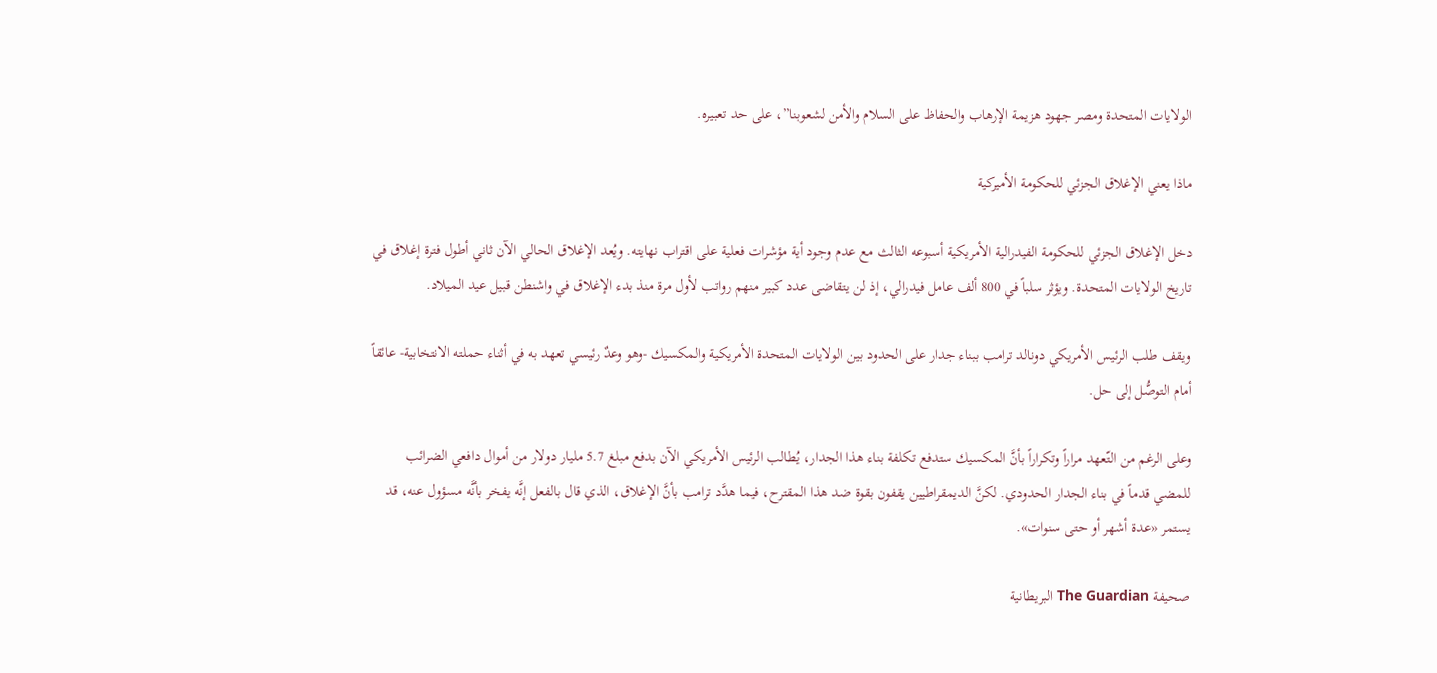الولايات المتحدة ومصر جهود هزيمة الإرهاب والحفاظ على السلام والأمن لشعوبنا”، على حد تعبيره.

ماذا يعني الإغلاق الجزئي للحكومة الأميركية

دخل الإغلاق الجزئي للحكومة الفيدرالية الأمريكية أسبوعه الثالث مع عدم وجود أية مؤشرات فعلية على اقتراب نهايته. ويُعد الإغلاق الحالي الآن ثاني أطول فترة إغلاق في تاريخ الولايات المتحدة. ويؤثر سلباً في 800 ألف عامل فيدرالي، إذ لن يتقاضى عدد كبير منهم رواتب لأول مرة منذ بدء الإغلاق في واشنطن قبيل عيد الميلاد.

ويقف طلب الرئيس الأمريكي دونالد ترامب ببناء جدار على الحدود بين الولايات المتحدة الأمريكية والمكسيك -وهو وعدٌ رئيسي تعهد به في أثناء حملته الانتخابية- عائقاً أمام التوصُّل إلى حل.

وعلى الرغم من التّعهد مراراً وتكراراً بأنَّ المكسيك ستدفع تكلفة بناء هذا الجدار، يُطالب الرئيس الأمريكي الآن بدفع مبلغ 5.7 مليار دولار من أموال دافعي الضرائب للمضي قدماً في بناء الجدار الحدودي. لكنَّ الديمقراطيين يقفون بقوة ضد هذا المقترح، فيما هدَّد ترامب بأنَّ الإغلاق، الذي قال بالفعل إنَّه يفخر بأنَّه مسؤول عنه، قد يستمر «عدة أشهر أو حتى سنوات».

صحيفة The Guardian البريطانية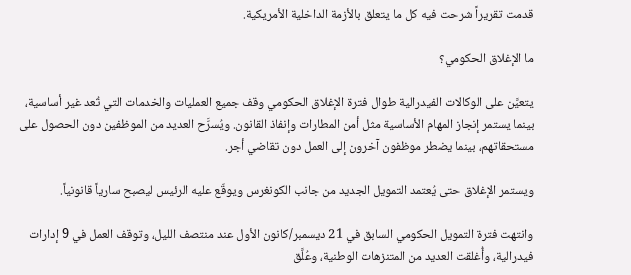قدمت تقريراً شرحت فيه كل ما يتعلق بالأزمة الداخلية الأمريكية.

ما الإغلاق الحكومي؟

يتعيَّن على الوكالات الفيدرالية طوال فترة الإغلاق الحكومي وقف جميع العمليات والخدمات التي تُعد غير أساسية، بينما يستمر إنجاز المهام الأساسية مثل أمن المطارات وإنفاذ القانون. ويُسرَّح العديد من الموظفين دون الحصول على مستحقاتهم، بينما يضطر موظفون آخرون إلى العمل دون تقاضي أجر.

ويستمر الإغلاق حتى يُعتمد التمويل الجديد من جانب الكونغرس ويوقّع عليه الرئيس ليصبح سارياً قانونياً.

وانتهت فترة التمويل الحكومي السابق في 21 ديسمبر/كانون الأول عند منتصف الليل، وتوقف العمل في 9 إدارات فيدرالية، وأُغلقت العديد من المتنزهات الوطنية، وعُلَّق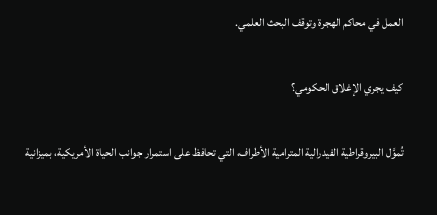العمل في محاكم الهجرة وتوقف البحث العلمي.

كيف يجري الإغلاق الحكومي؟

تُموَّل البيروقراطية الفيدرالية المترامية الأطراف، التي تحافظ على استمرار جوانب الحياة الأمريكية، بميزانية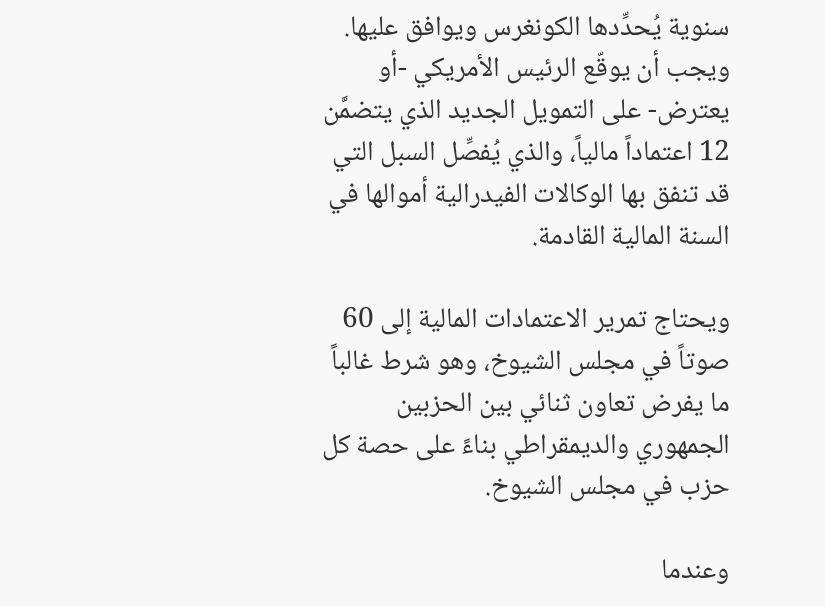سنوية يُحدِّدها الكونغرس ويوافق عليها. ويجب أن يوقّع الرئيس الأمريكي -أو يعترض- على التمويل الجديد الذي يتضمَّن 12 اعتماداً مالياً، والذي يُفصِّل السبل التي قد تنفق بها الوكالات الفيدرالية أموالها في السنة المالية القادمة.

ويحتاج تمرير الاعتمادات المالية إلى 60 صوتاً في مجلس الشيوخ، وهو شرط غالباً ما يفرض تعاون ثنائي بين الحزبين الجمهوري والديمقراطي بناءً على حصة كل حزب في مجلس الشيوخ.

وعندما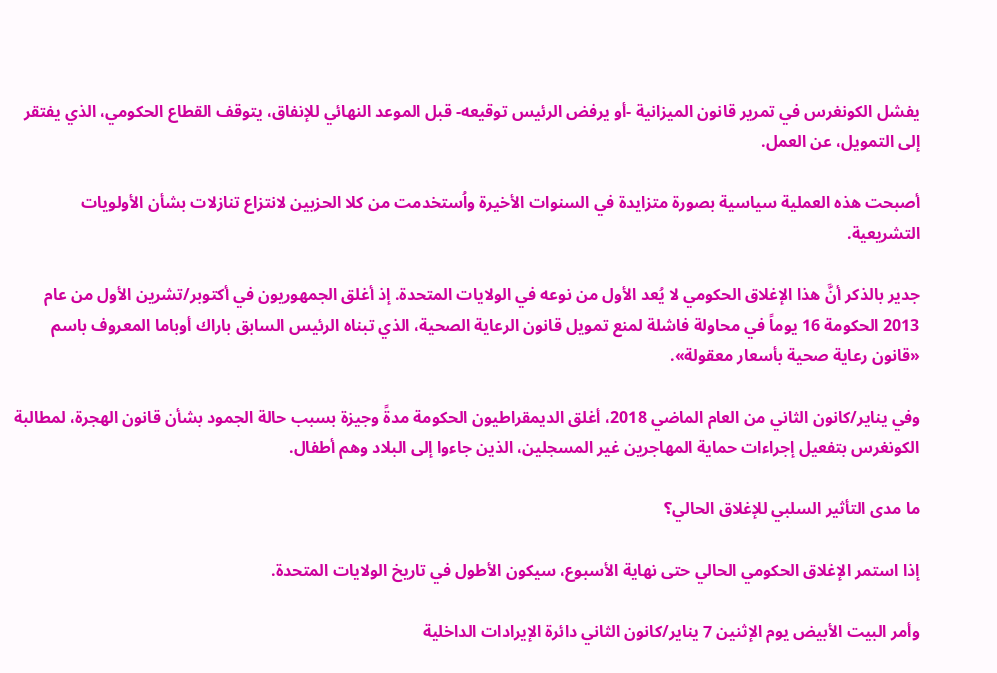يفشل الكونغرس في تمرير قانون الميزانية -أو يرفض الرئيس توقيعه- قبل الموعد النهائي للإنفاق، يتوقف القطاع الحكومي، الذي يفتقر إلى التمويل، عن العمل.

أصبحت هذه العملية سياسية بصورة متزايدة في السنوات الأخيرة واُستخدمت من كلا الحزبين لانتزاع تنازلات بشأن الأولويات التشريعية.

جدير بالذكر أنَّ هذا الإغلاق الحكومي لا يُعد الأول من نوعه في الولايات المتحدة. إذ أغلق الجمهوريون في أكتوبر/تشرين الأول من عام 2013 الحكومة 16 يوماً في محاولة فاشلة لمنع تمويل قانون الرعاية الصحية، الذي تبناه الرئيس السابق باراك أوباما المعروف باسم «قانون رعاية صحية بأسعار معقولة».

وفي يناير/كانون الثاني من العام الماضي 2018، أغلق الديمقراطيون الحكومة مدةً وجيزة بسبب حالة الجمود بشأن قانون الهجرة، لمطالبة الكونغرس بتفعيل إجراءات حماية المهاجرين غير المسجلين، الذين جاءوا إلى البلاد وهم أطفال.

ما مدى التأثير السلبي للإغلاق الحالي؟

إذا استمر الإغلاق الحكومي الحالي حتى نهاية الأسبوع، سيكون الأطول في تاريخ الولايات المتحدة.

وأمر البيت الأبيض يوم الإثنين 7 يناير/كانون الثاني دائرة الإيرادات الداخلية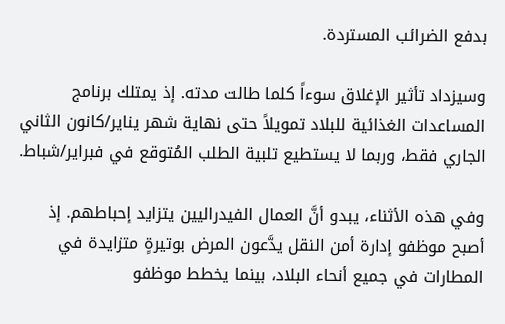بدفع الضرائب المستردة.

وسيزداد تأثير الإغلاق سوءاً كلما طالت مدته. إذ يمتلك برنامج المساعدات الغذائية للبلاد تمويلاً حتى نهاية شهر يناير/كانون الثاني الجاري فقط، وربما لا يستطيع تلبية الطلب المُتوقع في فبراير/شباط.

وفي هذه الأثناء، يبدو أنَّ العمال الفيدراليين يتزايد إحباطهم. إذ أصبح موظفو إدارة أمن النقل يدَّعون المرض بوتيرةٍ متزايدة في المطارات في جميع أنحاء البلاد، بينما يخطط موظفو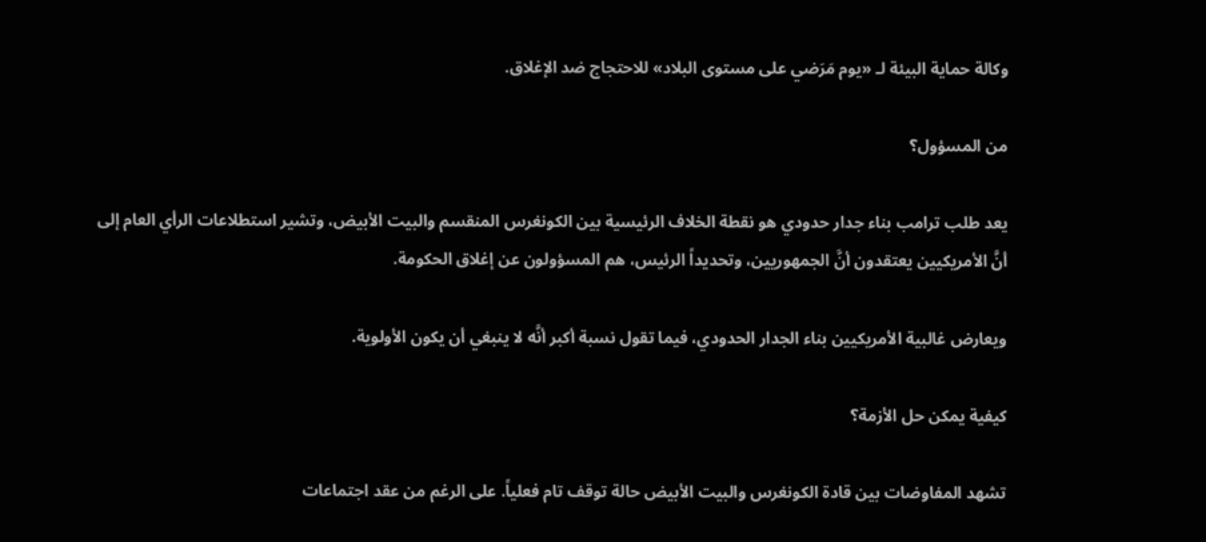وكالة حماية البيئة لـ «يوم مَرَضي على مستوى البلاد» للاحتجاج ضد الإغلاق.

من المسؤول؟

يعد طلب ترامب بناء جدار حدودي هو نقطة الخلاف الرئيسية بين الكونغرس المنقسم والبيت الأبيض، وتشير استطلاعات الرأي العام إلى أنَّ الأمريكيين يعتقدون أنَّ الجمهوريين، وتحديداً الرئيس، هم المسؤولون عن إغلاق الحكومة.

ويعارض غالبية الأمريكيين بناء الجدار الحدودي، فيما تقول نسبة أكبر أنَّه لا ينبغي أن يكون الأولوية.

كيفية يمكن حل الأزمة؟

تشهد المفاوضات بين قادة الكونغرس والبيت الأبيض حالة توقف تام فعلياً. على الرغم من عقد اجتماعات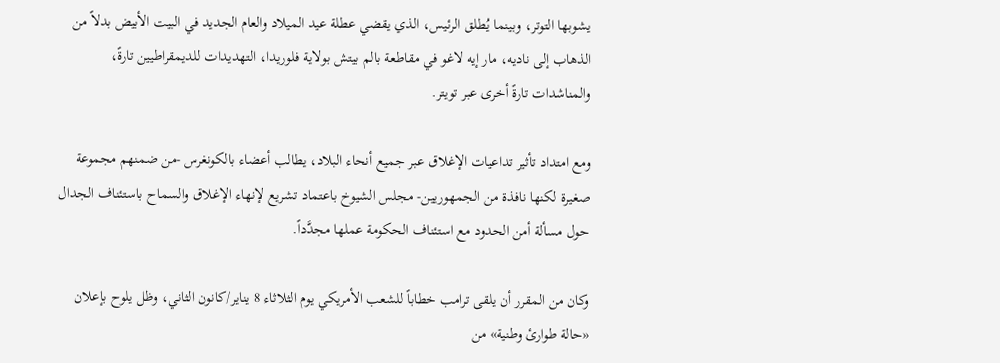يشوبها التوتر، وبينما يُطلق الرئيس، الذي يقضي عطلة عيد الميلاد والعام الجديد في البيت الأبيض بدلاً من الذهاب إلى ناديه، مار إيه لاغو في مقاطعة بالم بيتش بولاية فلوريدا، التهديدات للديمقراطيين تارةً، والمناشدات تارةً أخرى عبر تويتر.

ومع امتداد تأثير تداعيات الإغلاق عبر جميع أنحاء البلاد، يطالب أعضاء بالكونغرس -من ضمنهم مجموعة صغيرة لكنها نافذة من الجمهوريين- مجلس الشيوخ باعتماد تشريع لإنهاء الإغلاق والسماح باستئناف الجدال حول مسألة أمن الحدود مع استئناف الحكومة عملها مجدَّداً.

وكان من المقرر أن يلقى ترامب خطاباً للشعب الأمريكي يوم الثلاثاء 8 يناير/كانون الثاني، وظل يلوح بإعلان «حالة طوارئ وطنية» من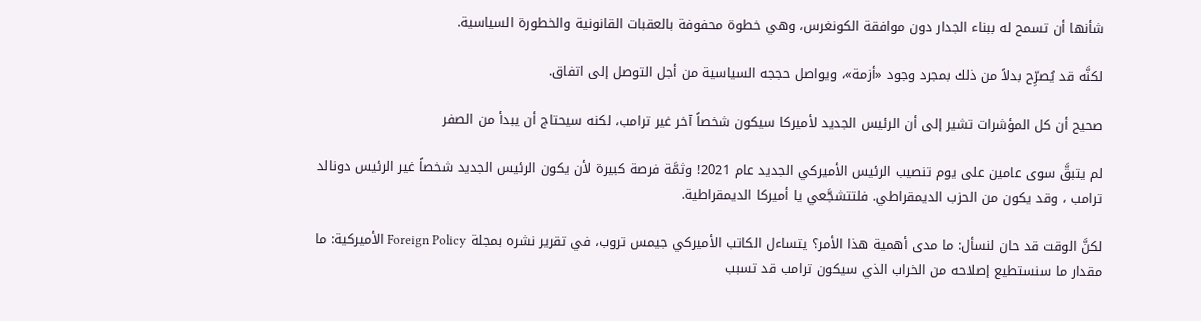شأنها أن تسمح له ببناء الجدار دون موافقة الكونغرس، وهي خطوة محفوفة بالعقبات القانونية والخطورة السياسية.

لكنَّه قد يُصرِّح بدلاً من ذلك بمجرد وجود «أزمة»، ويواصل حججه السياسية من أجل التوصل إلى اتفاق.

صحيح أن كل المؤشرات تشير إلى أن الرئيس الجديد لأميركا سيكون شخصاً آخر غير ترامب، لكنه سيحتاج أن يبدأ من الصفر

لم يتبقَّ سوى عامين على يوم تنصيب الرئيس الأميركي الجديد عام 2021! وثمَّة فرصة كبيرة لأن يكون الرئيس الجديد شخصاً غير الرئيس دونالد ترامب ، وقد يكون من الحزب الديمقراطي. فلتتشجَّعي يا أميركا الديمقراطية.

لكنَّ الوقت قد حان لنسأل: ما مدى أهمية هذا الأمر؟ يتساءل الكاتب الأميركي جيمس تروب، في تقرير نشره بمجلة Foreign Policy الأميركية: ما مقدار ما سنستطيع إصلاحه من الخراب الذي سيكون ترامب قد تسبب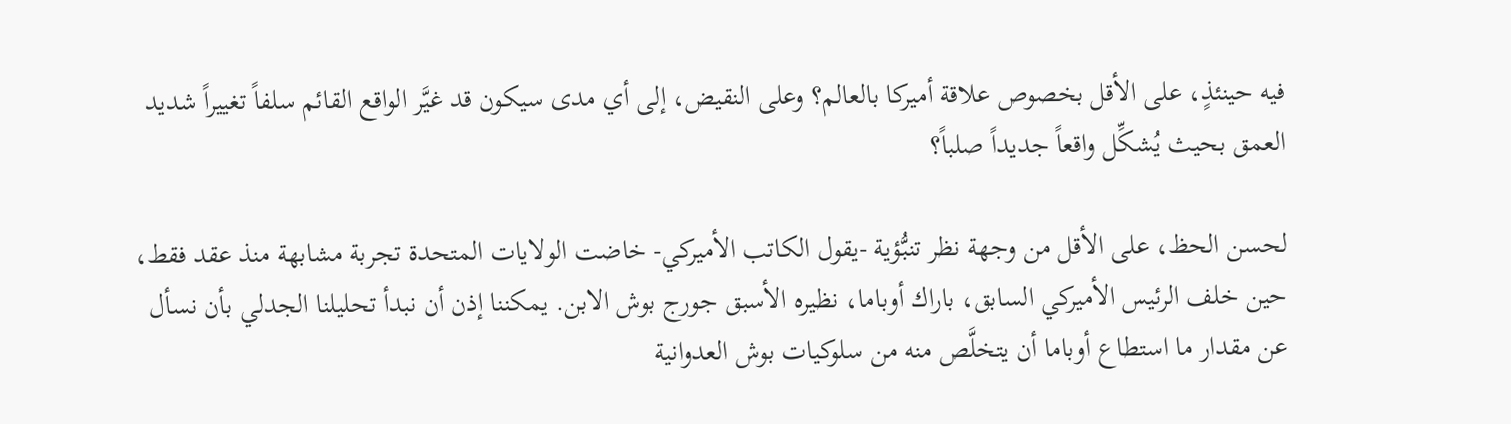فيه حينئذٍ، على الأقل بخصوص علاقة أميركا بالعالم؟ وعلى النقيض، إلى أي مدى سيكون قد غيَّر الواقع القائم سلفاً تغييراً شديد العمق بحيث يُشكِّل واقعاً جديداً صلباً؟

لحسن الحظ، على الأقل من وجهة نظر تنبُّؤية -يقول الكاتب الأميركي- خاضت الولايات المتحدة تجربة مشابهة منذ عقد فقط، حين خلف الرئيس الأميركي السابق، باراك أوباما، نظيره الأسبق جورج بوش الابن. يمكننا إذن أن نبدأ تحليلنا الجدلي بأن نسأل عن مقدار ما استطاع أوباما أن يتخلَّص منه من سلوكيات بوش العدوانية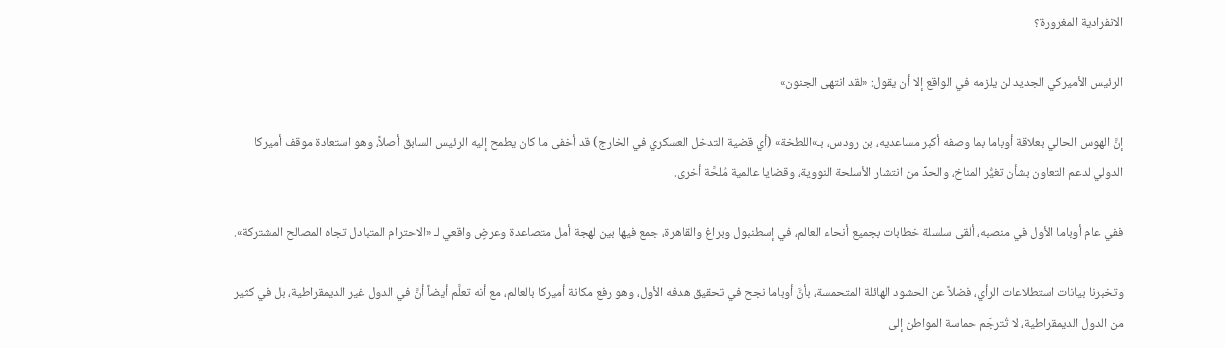الانفرادية المغرورة؟

الرئيس الأميركي الجديد لن يلزمه في الواقع إلا أن يقول: «لقد انتهى الجنون»

إنَّ الهوس الحالي بعلاقة أوباما بما وصفه أكبر مساعديه، بن رودس، بـ»اللطخة» (أي قضية التدخل العسكري في الخارج) قد أخفى ما كان يطمح إليه الرئيس السابق أصلاً، وهو استعادة موقف أميركا الدولي لدعم التعاون بشأن تغيُّر المناخ، والحدِّ من انتشار الأسلحة النووية، وقضايا عالمية مُلحَّة أخرى.

ففي عام أوباما الأول في منصبه، ألقى سلسلة خطابات بجميع أنحاء العالم، في إسطنبول وبراغ والقاهرة، جمع فيها بين لهجة أمل متصاعدة وعرضٍ واقعي لـ «الاحترام المتبادل تجاه المصالح المشتركة».

وتخبرنا بيانات استطلاعات الرأي، فضلاً عن الحشود الهائلة المتحمسة، بأنَّ أوباما نجح في تحقيق هدفه الأول، وهو رفع مكانة أميركا بالعالم، مع أنه تعلَّم أيضاً أنَّ في الدول غير الديمقراطية، بل في كثير من الدول الديمقراطية، لا تُترجَم حماسة المواطن إلى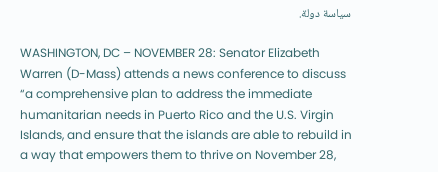سياسة دولة.

WASHINGTON, DC – NOVEMBER 28: Senator Elizabeth Warren (D-Mass) attends a news conference to discuss “a comprehensive plan to address the immediate humanitarian needs in Puerto Rico and the U.S. Virgin Islands, and ensure that the islands are able to rebuild in a way that empowers them to thrive on November 28,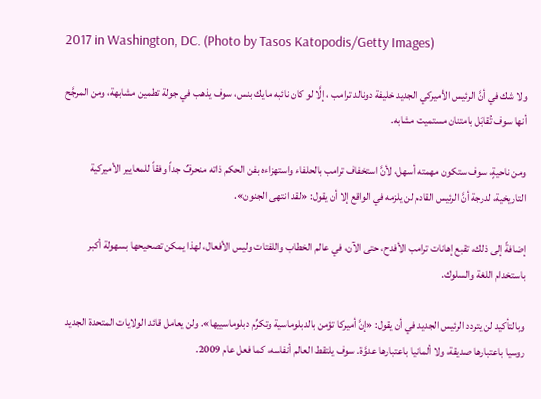2017 in Washington, DC. (Photo by Tasos Katopodis/Getty Images)

ولا شك في أنَّ الرئيس الأميركي الجديد خليفة دونالد ترامب ، إلَّا لو كان نائبه مايك بنس، سوف يذهب في جولة تطمين مشابهة، ومن المرجَّح أنها سوف تُقابَل بامتنان مستميت مشابه.

ومن ناحيةٍ، سوف ستكون مهمته أسهل، لأنَّ استخفاف ترامب بالحلفاء واستهزاءه بفن الحكم ذاته منحرفٌ جداً وفقاً للمعايير الأميركية التاريخية، لدرجة أنَّ الرئيس القادم لن يلزمه في الواقع إلا أن يقول: «لقد انتهى الجنون».

إضافةً إلى ذلك، تقبع إهانات ترامب الأفدح، حتى الآن، في عالم الخطاب واللفتات وليس الأفعال، لهذا يمكن تصحيحها بسهولة أكبر باستخدام اللغة والسلوك.

وبالتأكيد لن يتردد الرئيس الجديد في أن يقول: «إنَّ أميركا تؤمن بالدبلوماسية وتكرِّم دبلوماسييها». ولن يعامل قائد الولايات المتحدة الجديد روسيا باعتبارها صديقة، ولا ألمانيا باعتبارها عدوَّة. سوف يلتقط العالم أنفاسه، كما فعل عام 2009.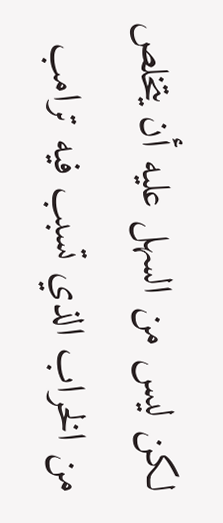لكن ليس من السهل عليه أن يتخلص من الخراب الذي تسبب فيه ترامب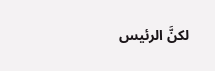لكنَّ الرئيس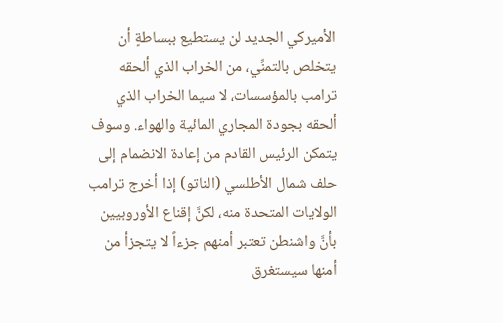الأميركي الجديد لن يستطيع ببساطةٍ أن يتخلص بالتمنِّي، من الخراب الذي ألحقه ترامب بالمؤسسات، لا سيما الخراب الذي ألحقه بجودة المجاري المائية والهواء. وسوف يتمكن الرئيس القادم من إعادة الانضمام إلى حلف شمال الأطلسي (الناتو) إذا أخرج ترامب الولايات المتحدة منه، لكنَّ إقناع الأوروبيين بأنَّ واشنطن تعتبر أمنهم جزءاً لا يتجزأ من أمنها سيستغرق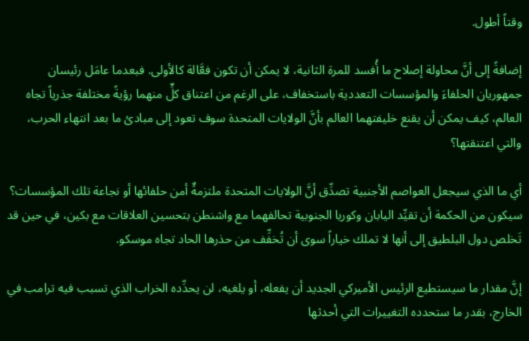وقتاً أطول.

إضافةً إلى أنَّ محاولة إصلاح ما أُفسد للمرة الثانية، لا يمكن أن تكون فعَّالة كالأولى. فبعدما عامَل رئيسان جمهوريان الحلفاءَ والمؤسسات التعددية باستخفاف، على الرغم من اعتناق كلٍّ منهما رؤيةً مختلفة جذرياً تجاه العالم، كيف يمكن أن يقنع خليفتهما العالم بأنَّ الولايات المتحدة سوف تعود إلى مبادئ ما بعد انتهاء الحرب، والتي اعتنقتها؟

أي ما الذي سيجعل العواصم الأجنبية تصدِّق أنَّ الولايات المتحدة ملتزمةٌ أمن حلفائها أو نجاعة تلك المؤسسات؟ سيكون من الحكمة أن تقيِّد اليابان وكوريا الجنوبية تحالفهما مع واشنطن بتحسين العلاقات مع بكين، في حين قد تَخلص دول البلطيق إلى أنها لا تملك خياراً سوى أن تُخفِّف من حذرها الحاد تجاه موسكو.

إنَّ مقدار ما سيستطيع الرئيس الأميركي الجديد أن يفعله، أو يلغيه، لن يحدِّده الخراب الذي تسبب فيه ترامب في الخارج، بقدر ما ستحدده التغييرات التي أحدثها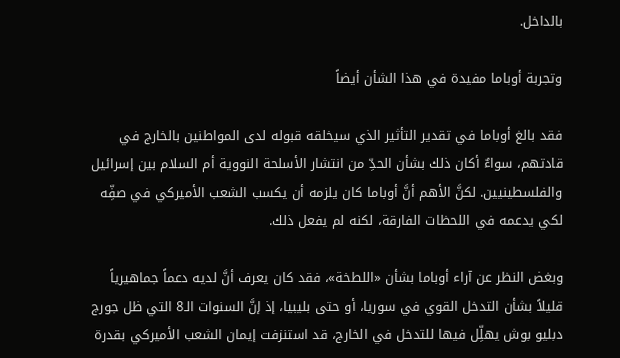بالداخل.

وتجربة أوباما مفيدة في هذا الشأن أيضاً

فقد بالغ أوباما في تقدير التأثير الذي سيخلقه قبوله لدى المواطنين بالخارج في قادتهم، سواءٌ أكان ذلك بشأن الحدِّ من انتشار الأسلحة النووية أم السلام بين إسرائيل والفلسطينيين. لكنَّ الأهم أنَّ أوباما كان يلزمه أن يكسب الشعب الأميركي في صفِّه لكي يدعمه في اللحظات الفارقة، لكنه لم يفعل ذلك.

وبغض النظر عن آراء أوباما بشأن «اللطخة»، فقد كان يعرف أنَّ لديه دعماً جماهيرياً قليلاً بشأن التدخل القوي في سوريا، أو حتى بليبيا، إذ إنَّ السنوات الـ8 التي ظل جورج دبليو بوش يهلِّل فيها للتدخل في الخارج، قد استنزفت إيمان الشعب الأميركي بقدرة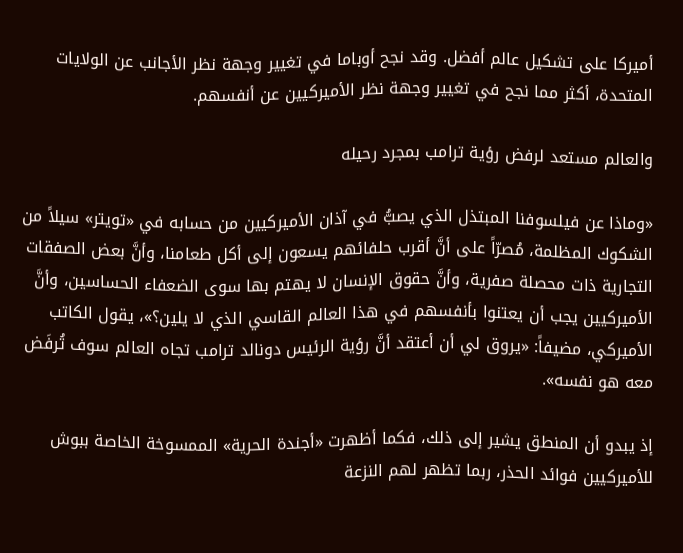أميركا على تشكيل عالم أفضل. وقد نجح أوباما في تغيير وجهة نظر الأجانب عن الولايات المتحدة، أكثر مما نجح في تغيير وجهة نظر الأميركيين عن أنفسهم.

والعالم مستعد لرفض رؤية ترامب بمجرد رحيله

«وماذا عن فيلسوفنا المبتذل الذي يصبُّ في آذان الأميركيين من حسابه في «تويتر» سيلاً من الشكوك المظلمة، مُصرّاً على أنَّ أقرب حلفائهم يسعون إلى أكل طعامنا، وأنَّ بعض الصفقات التجارية ذات محصلة صفرية، وأنَّ حقوق الإنسان لا يهتم بها سوى الضعفاء الحساسين، وأنَّ الأميركيين يجب أن يعتنوا بأنفسهم في هذا العالم القاسي الذي لا يلين؟»، يقول الكاتب الأميركي، مضيفاً: «يروق لي أن أعتقد أنَّ رؤية الرئيس دونالد ترامب تجاه العالم سوف تُرفَض معه هو نفسه».

إذ يبدو أن المنطق يشير إلى ذلك، فكما أظهرت «أجندة الحرية» الممسوخة الخاصة ببوش للأميركيين فوائد الحذر، ربما تظهر لهم النزعة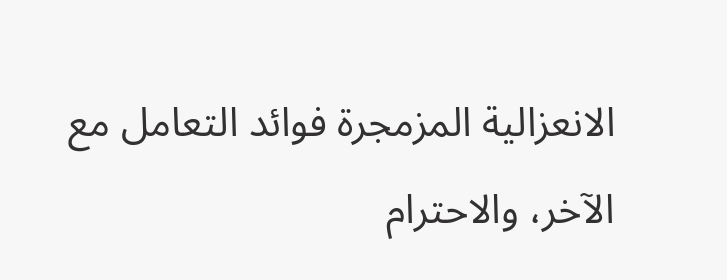الانعزالية المزمجرة فوائد التعامل مع الآخر، والاحترام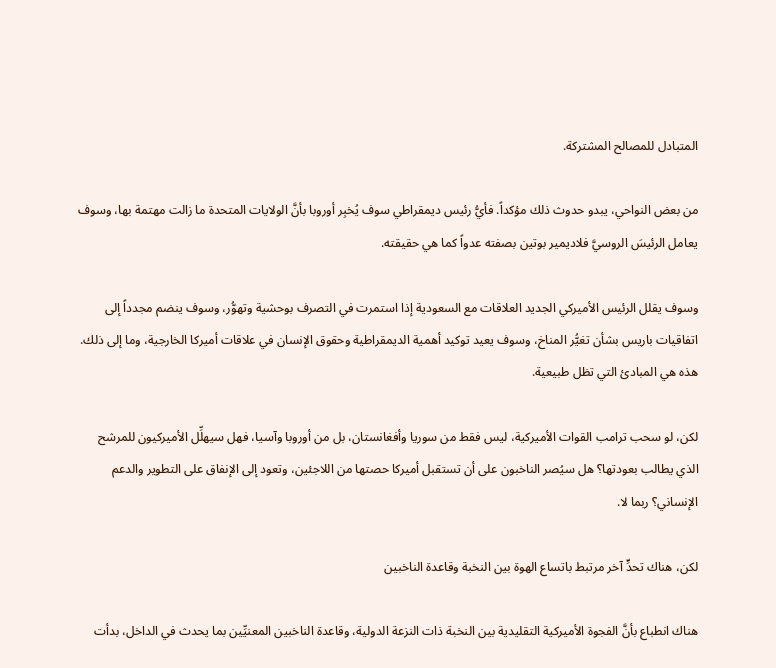المتبادل للمصالح المشتركة.

من بعض النواحي، يبدو حدوث ذلك مؤكداً. فأيُّ رئيس ديمقراطي سوف يُخبِر أوروبا بأنَّ الولايات المتحدة ما زالت مهتمة بها، وسوف يعامل الرئيسَ الروسيَّ فلاديمير بوتين بصفته عدواً كما هي حقيقته.

وسوف يقلل الرئيس الأميركي الجديد العلاقات مع السعودية إذا استمرت في التصرف بوحشية وتهوُّر، وسوف ينضم مجدداً إلى اتفاقيات باريس بشأن تغيُّر المناخ، وسوف يعيد توكيد أهمية الديمقراطية وحقوق الإنسان في علاقات أميركا الخارجية، وما إلى ذلك. هذه هي المبادئ التي تظل طبيعية.

لكن، لو سحب ترامب القوات الأميركية، ليس فقط من سوريا وأفغانستان، بل من أوروبا وآسيا، فهل سيهلِّل الأميركيون للمرشح الذي يطالب بعودتها؟ هل سيُصر الناخبون على أن تستقبل أميركا حصتها من اللاجئين، وتعود إلى الإنفاق على التطوير والدعم الإنساني؟ ربما لا.

لكن، هناك تحدٍّ آخر مرتبط باتساع الهوة بين النخبة وقاعدة الناخبين

هناك انطباع بأنَّ الفجوة الأميركية التقليدية بين النخبة ذات النزعة الدولية، وقاعدة الناخبين المعنيِّين بما يحدث في الداخل، بدأت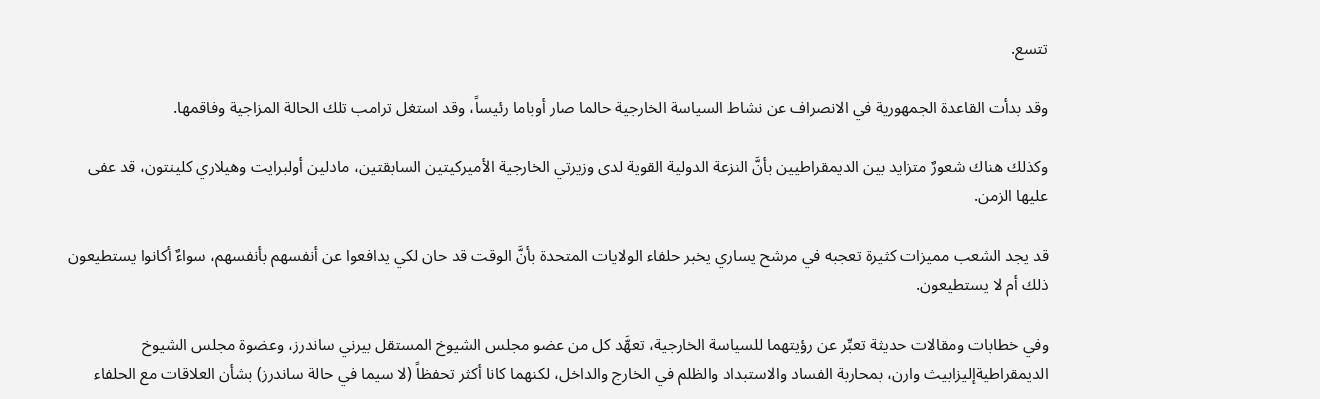تتسع.

وقد بدأت القاعدة الجمهورية في الانصراف عن نشاط السياسة الخارجية حالما صار أوباما رئيساً، وقد استغل ترامب تلك الحالة المزاجية وفاقمها.

وكذلك هناك شعورٌ متزايد بين الديمقراطيين بأنَّ النزعة الدولية القوية لدى وزيرتي الخارجية الأميركيتين السابقتين، مادلين أولبرايت وهيلاري كلينتون، قد عفى عليها الزمن.

قد يجد الشعب مميزات كثيرة تعجبه في مرشح يساري يخبر حلفاء الولايات المتحدة بأنَّ الوقت قد حان لكي يدافعوا عن أنفسهم بأنفسهم، سواءٌ أكانوا يستطيعون ذلك أم لا يستطيعون.

وفي خطابات ومقالات حديثة تعبِّر عن رؤيتهما للسياسة الخارجية، تعهَّد كل من عضو مجلس الشيوخ المستقل بيرني ساندرز، وعضوة مجلس الشيوخ الديمقراطيةإليزابيث وارن، بمحاربة الفساد والاستبداد والظلم في الخارج والداخل، لكنهما كانا أكثر تحفظاً (لا سيما في حالة ساندرز) بشأن العلاقات مع الحلفاء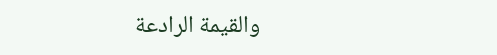والقيمة الرادعة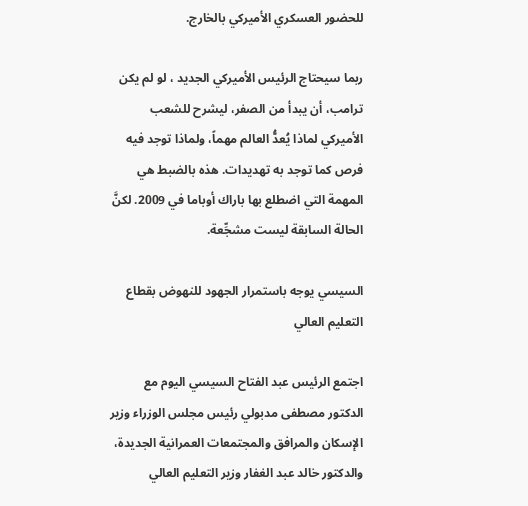للحضور العسكري الأميركي بالخارج.

ربما سيحتاج الرئيس الأميركي الجديد ، لو لم يكن ترامب، أن يبدأ من الصفر، ليشرح للشعب الأميركي لماذا يُعدُّ العالم مهماً، ولماذا توجد فيه فرص كما توجد به تهديدات. هذه بالضبط هي المهمة التي اضطلع بها باراك أوباما في 2009. لكنَّ الحالة السابقة ليست مشجِّعة.

السيسي يوجه باستمرار الجهود للنهوض بقطاع التعليم العالي

اجتمع الرئيس عبد الفتاح السيسي اليوم مع الدكتور مصطفى مدبولي رئيس مجلس الوزراء وزير الإسكان والمرافق والمجتمعات العمرانية الجديدة، والدكتور خالد عبد الغفار وزير التعليم العالي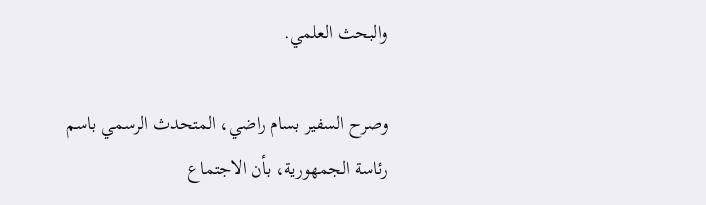والبحث العلمي.

وصرح السفير بسام راضي، المتحدث الرسمي باسم رئاسة الجمهورية، بأن الاجتماع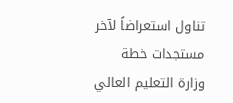تناول استعراضاً لآخر مستجدات خطة وزارة التعليم العالي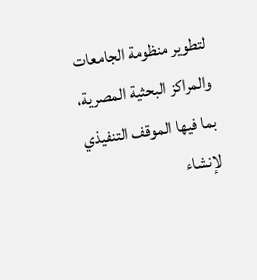لتطوير منظومة الجامعات والمراكز البحثية المصرية، بما فيها الموقف التنفيذي لإنشاء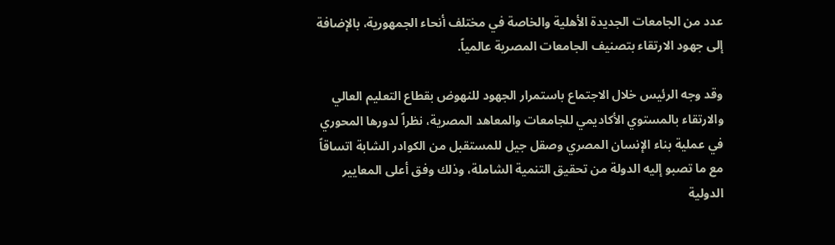عدد من الجامعات الجديدة الأهلية والخاصة في مختلف أنحاء الجمهورية، بالإضافة إلى جهود الارتقاء بتصنيف الجامعات المصرية عالمياً.

وقد وجه الرئيس خلال الاجتماع باستمرار الجهود للنهوض بقطاع التعليم العالي والارتقاء بالمستوي الأكاديمي للجامعات والمعاهد المصرية، نظراً لدورها المحوري في عملية بناء الإنسان المصري وصقل جيل للمستقبل من الكوادر الشابة اتساقاً مع ما تصبو إليه الدولة من تحقيق التنمية الشاملة، وذلك وفق أعلى المعايير الدولية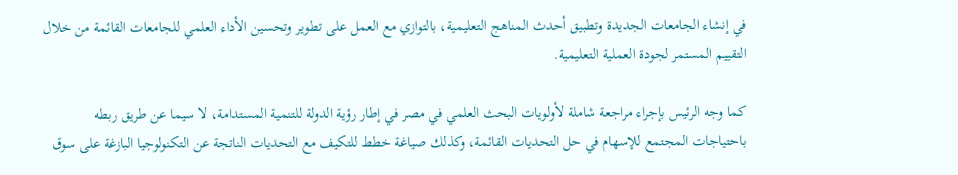في إنشاء الجامعات الجديدة وتطبيق أحدث المناهج التعليمية، بالتوازي مع العمل على تطوير وتحسين الأداء العلمي للجامعات القائمة من خلال التقييم المستمر لجودة العملية التعليمية.

كما وجه الرئيس بإجراء مراجعة شاملة لأولويات البحث العلمي في مصر في إطار رؤية الدولة للتنمية المستدامة، لا سيما عن طريق ربطه باحتياجات المجتمع للإسهام في حل التحديات القائمة، وكذلك صياغة خطط للتكيف مع التحديات الناتجة عن التكنولوجيا البازغة على سوق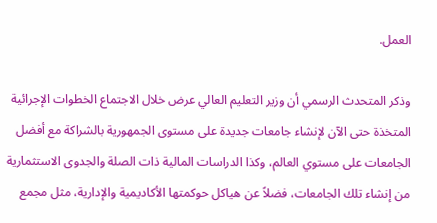العمل.

وذكر المتحدث الرسمي أن وزير التعليم العالي عرض خلال الاجتماع الخطوات الإجرائية المتخذة حتى الآن لإنشاء جامعات جديدة على مستوى الجمهورية بالشراكة مع أفضل الجامعات على مستوي العالم، وكذا الدراسات المالية ذات الصلة والجدوى الاستثمارية من إنشاء تلك الجامعات، فضلاً عن هياكل حوكمتها الأكاديمية والإدارية، مثل مجمع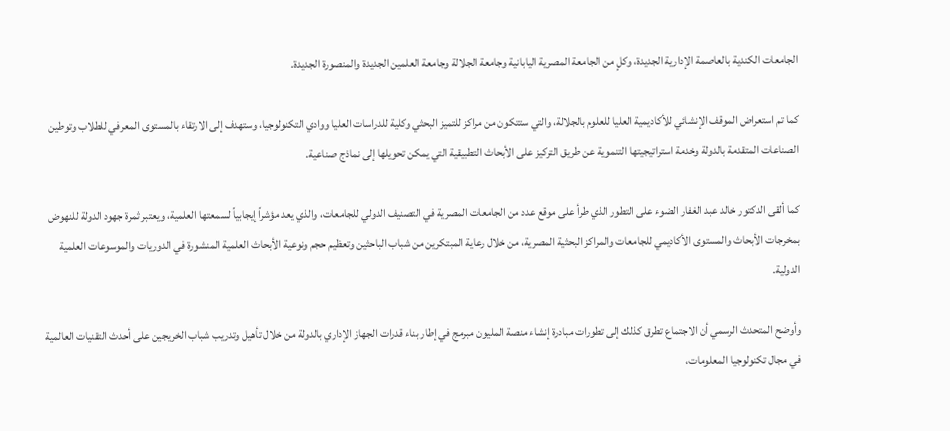الجامعات الكندية بالعاصمة الإدارية الجديدة، وكلٍ من الجامعة المصرية اليابانية وجامعة الجلالة وجامعة العلمين الجديدة والمنصورة الجديدة.

كما تم استعراض الموقف الإنشائي للأكاديمية العليا للعلوم بالجلالة، والتي ستتكون من مراكز للتميز البحثي وكلية للدراسات العليا ووادي التكنولوجيا، وستهدف إلى الارتقاء بالمستوى المعرفي للطلاب وتوطين الصناعات المتقدمة بالدولة وخدمة استراتيجيتها التنموية عن طريق التركيز على الأبحاث التطبيقية التي يمكن تحويلها إلى نماذج صناعية.

كما ألقى الدكتور خالد عبد الغفار الضوء على التطور الذي طرأ على موقع عدد من الجامعات المصرية في التصنيف الدولي للجامعات، والذي يعد مؤشراً إيجابياً لسمعتها العلمية، ويعتبر ثمرة جهود الدولة للنهوض بمخرجات الأبحاث والمستوى الأكاديمي للجامعات والمراكز البحثية المصرية، من خلال رعاية المبتكرين من شباب الباحثين وتعظيم حجم ونوعية الأبحاث العلمية المنشورة في الدوريات والموسوعات العلمية الدولية.

وأوضح المتحدث الرسمي أن الاجتماع تطرق كذلك إلى تطورات مبادرة إنشاء منصة المليون مبرمج في إطار بناء قدرات الجهاز الإداري بالدولة من خلال تأهيل وتدريب شباب الخريجين على أحدث التقنيات العالمية في مجال تكنولوجيا المعلومات،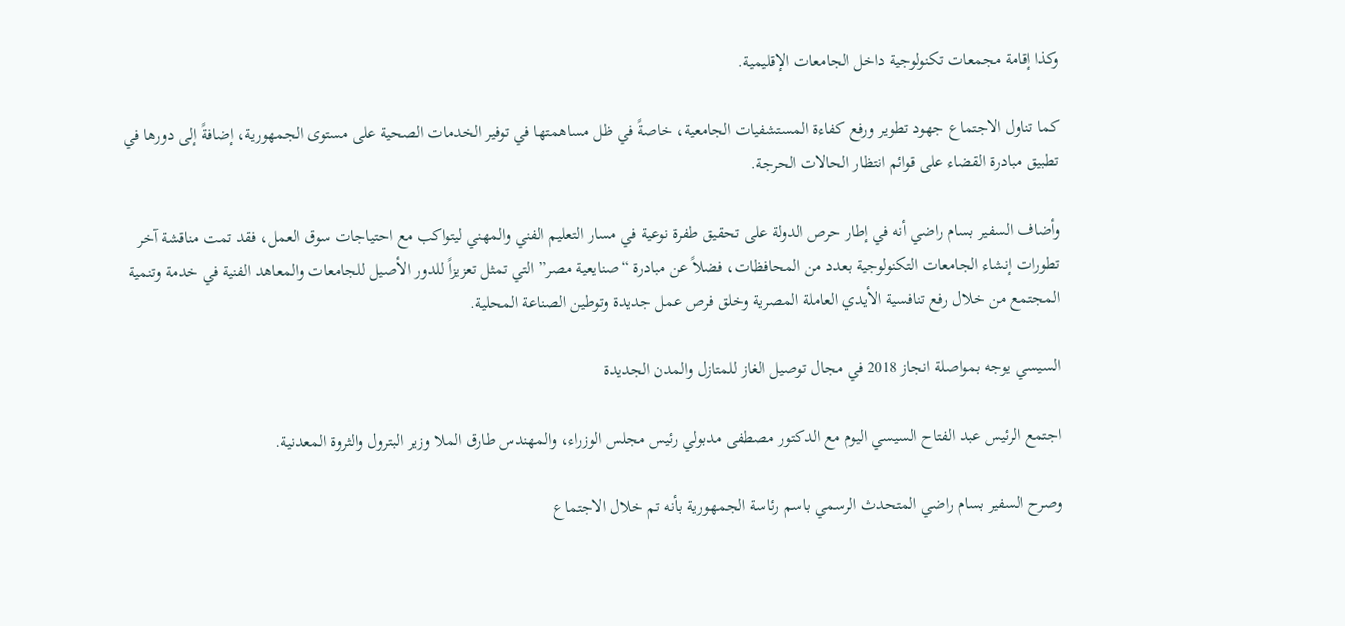وكذا إقامة مجمعات تكنولوجية داخل الجامعات الإقليمية.

كما تناول الاجتماع جهود تطوير ورفع كفاءة المستشفيات الجامعية، خاصةً في ظل مساهمتها في توفير الخدمات الصحية على مستوى الجمهورية، إضافةً إلى دورها في تطبيق مبادرة القضاء على قوائم انتظار الحالات الحرجة.

وأضاف السفير بسام راضي أنه في إطار حرص الدولة على تحقيق طفرة نوعية في مسار التعليم الفني والمهني ليتواكب مع احتياجات سوق العمل، فقد تمت مناقشة آخر تطورات إنشاء الجامعات التكنولوجية بعدد من المحافظات، فضلاً عن مبادرة “صنايعية مصر” التي تمثل تعزيزاً للدور الأصيل للجامعات والمعاهد الفنية في خدمة وتنمية المجتمع من خلال رفع تنافسية الأيدي العاملة المصرية وخلق فرص عمل جديدة وتوطين الصناعة المحلية.

السيسي يوجه بمواصلة انجاز 2018 في مجال توصيل الغاز للمتازل والمدن الجديدة

اجتمع الرئيس عبد الفتاح السيسي اليوم مع الدكتور مصطفى مدبولي رئيس مجلس الوزراء، والمهندس طارق الملا وزير البترول والثروة المعدنية.

وصرح السفير بسام راضي المتحدث الرسمي باسم رئاسة الجمهورية بأنه تم خلال الاجتماع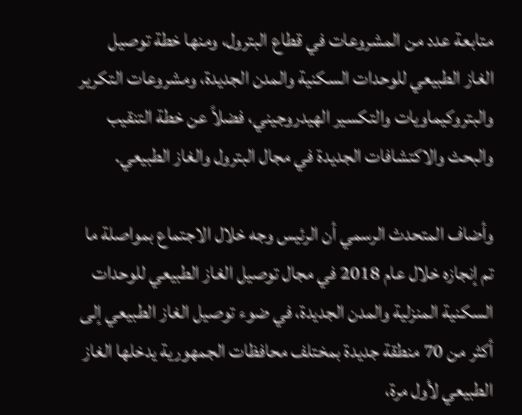متابعة عدد من المشروعات في قطاع البترول، ومنها خطة توصيل الغاز الطبيعي للوحدات السكنية والمدن الجديدة، ومشروعات التكرير والبتروكيماويات والتكسير الهيدروجيني، فضلاً عن خطة التنقيب والبحث والاكتشافات الجديدة في مجال البترول والغاز الطبيعي.

وأضاف المتحدث الرسمي أن الرئيس وجه خلال الاجتماع بمواصلة ما تم إنجازه خلال عام 2018 في مجال توصيل الغاز الطبيعي للوحدات السكنية المنزلية والمدن الجديدة، في ضوء توصيل الغاز الطبيعي إلى أكثر من 70 منطقة جديدة بمختلف محافظات الجمهورية يدخلها الغاز الطبيعي لأول مرة،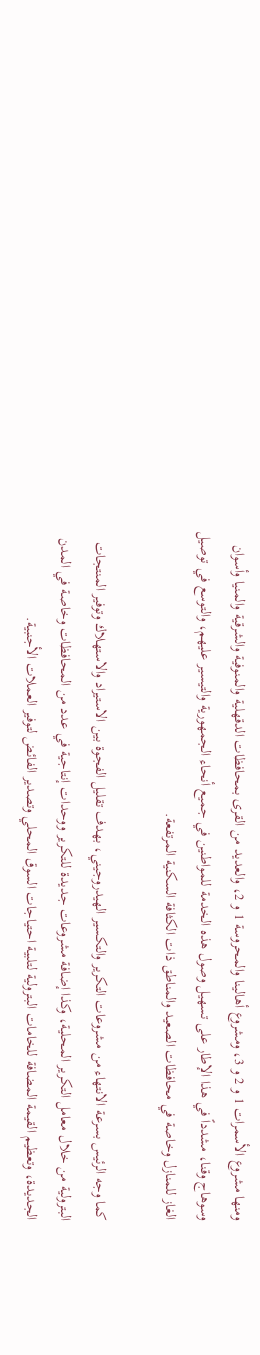ومنها مشروع الأسمرات 1 و 2 و 3، ومشروع أهالينا والمحروسة 1 و 2، والعديد من القرى بمحافظات الدقهلية والمنوفية والشرقية والمنيا وأسوان وسوهاج وقنا، مشدداً في هذا الإطار على تسهيل وصول هذه الخدمة للمواطنين في جميع أنحاء الجمهورية والتيسير عليهم، والتوسع في توصيل الغاز للمنازل وخاصة في محافظات الصعيد والمناطق ذات الكثافة السكنية المرتفعة.

كما وجه الرئيس بسرعة الانتهاء من مشروعات التكرير والتكسير الهيدروجيني، بهدف تقليل الفجوة بين الاستيراد والاستهلاك وتوفير المنتجات البترولية من خلال معامل التكرير المحلية، وكذا إضافة مشروعات جديدة للتكرير ووحدات إنتاجية في عدد من المحافظات وخاصة في المدن الجديدة، وتعظيم القيمة المضافة للخامات البترولية لتلبية احتياجات السوق المحلي وتصدير الفائض لتوفير العملات الأجنبية.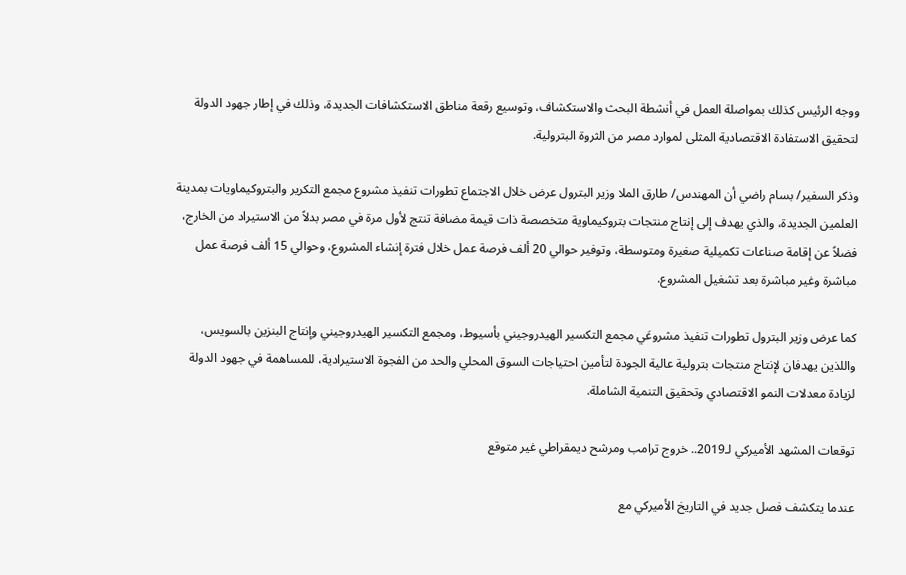ووجه الرئيس كذلك بمواصلة العمل في أنشطة البحث والاستكشاف، وتوسيع رقعة مناطق الاستكشافات الجديدة، وذلك في إطار جهود الدولة لتحقيق الاستفادة الاقتصادية المثلى لموارد مصر من الثروة البترولية.

وذكر السفير/ بسام راضي أن المهندس/ طارق الملا وزير البترول عرض خلال الاجتماع تطورات تنفيذ مشروع مجمع التكرير والبتروكيماويات بمدينة العلمين الجديدة، والذي يهدف إلى إنتاج منتجات بتروكيماوية متخصصة ذات قيمة مضافة تنتج لأول مرة في مصر بدلاً من الاستيراد من الخارج، فضلاً عن إقامة صناعات تكميلية صغيرة ومتوسطة، وتوفير حوالي 20 ألف فرصة عمل خلال فترة إنشاء المشروع، وحوالي 15 ألف فرصة عمل مباشرة وغير مباشرة بعد تشغيل المشروع.

كما عرض وزير البترول تطورات تنفيذ مشروعَي مجمع التكسير الهيدروجيني بأسيوط، ومجمع التكسير الهيدروجيني وإنتاج البنزين بالسويس، واللذين يهدفان لإنتاج منتجات بترولية عالية الجودة لتأمين احتياجات السوق المحلي والحد من الفجوة الاستيرادية، للمساهمة في جهود الدولة لزيادة معدلات النمو الاقتصادي وتحقيق التنمية الشاملة.

توقعات المشهد الأميركي لـ2019.. خروج ترامب ومرشح ديمقراطي غير متوقع

عندما يتكشف فصل جديد في التاريخ الأميركي مع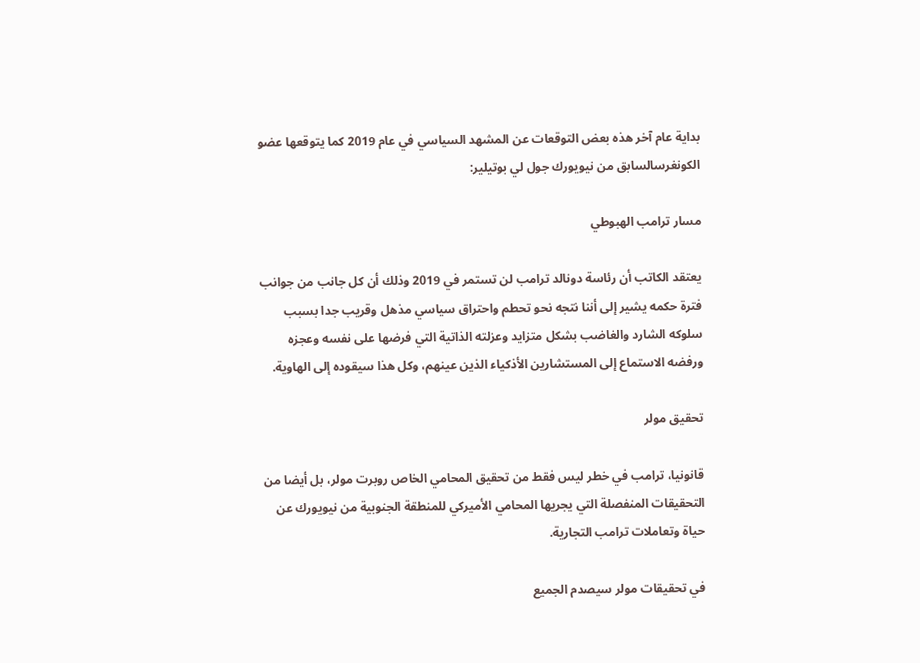بداية عام آخر هذه بعض التوقعات عن المشهد السياسي في عام 2019 كما يتوقعها عضو الكونغرسالسابق من نيويورك جول لي بوتيلير:

مسار ترامب الهبوطي

يعتقد الكاتب أن رئاسة دونالد ترامب لن تستمر في 2019 وذلك أن كل جانب من جوانب فترة حكمه يشير إلى أننا نتجه نحو تحطم واحتراق سياسي مذهل وقريب جدا بسبب سلوكه الشارد والغاضب بشكل متزايد وعزلته الذاتية التي فرضها على نفسه وعجزه ورفضه الاستماع إلى المستشارين الأذكياء الذين عينهم، وكل هذا سيقوده إلى الهاوية.

تحقيق مولر

قانونيا، ترامب في خطر ليس فقط من تحقيق المحامي الخاص روبرت مولر، بل أيضا من التحقيقات المنفصلة التي يجريها المحامي الأميركي للمنطقة الجنوبية من نيويورك عن حياة وتعاملات ترامب التجارية.

في تحقيقات مولر سيصدم الجميع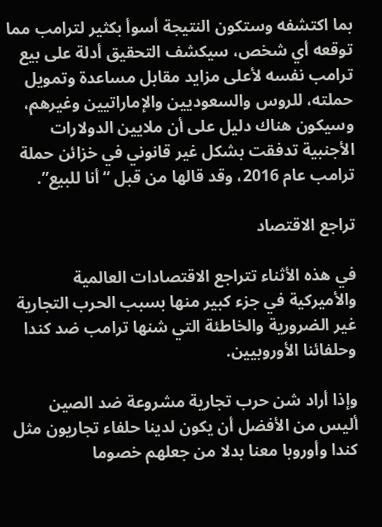بما اكتشفه وستكون النتيجة أسوأ بكثير لترامب مما توقعه أي شخص، سيكشف التحقيق أدلة على بيع ترامب نفسه لأعلى مزايد مقابل مساعدة وتمويل حملته، للروس والسعوديين والإماراتيين وغيرهم، وسيكون هناك دليل على أن ملايين الدولارات الأجنبية تدفقت بشكل غير قانوني في خزائن حملة ترامب عام 2016، وقد قالها من قبل “أنا للبيع”.

تراجع الاقتصاد

في هذه الأثناء تتراجع الاقتصادات العالمية والأميركية في جزء كبير منها بسبب الحرب التجارية غير الضرورية والخاطئة التي شنها ترامب ضد كندا وحلفائنا الأوروبيين.

وإذا أراد شن حرب تجارية مشروعة ضد الصين أليس من الأفضل أن يكون لدينا حلفاء تجاريون مثل كندا وأوروبا معنا بدلا من جعلهم خصوما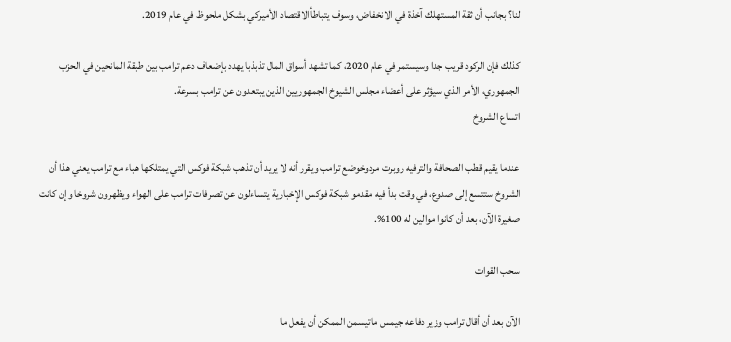لنا؟ بجانب أن ثقة المستهلك آخذة في الانخفاض، وسوف يتباطأالاقتصاد الأميركي بشكل ملحوظ في عام 2019.

كذلك فإن الركود قريب جدا وسيستمر في عام 2020، كما تشهد أسواق المال تذبذبا يهدد بإضعاف دعم ترامب بين طبقة المانحين في الحزب الجمهوري، الأمر الذي سيؤثر على أعضاء مجلس الشيوخ الجمهوريين الذين يبتعدون عن ترامب بسرعة.
اتساع الشروخ

عندما يقيم قطب الصحافة والترفيه روبرت مردوخوضع ترامب ويقرر أنه لا يريد أن تذهب شبكة فوكس التي يمتلكها هباء مع ترامب يعني هذا أن الشروخ ستتسع إلى صدوع، في وقت بدأ فيه مقدمو شبكة فوكس الإخبارية يتساءلون عن تصرفات ترامب على الهواء ويظهرون شروخا وإن كانت صغيرة الآن، بعد أن كانوا موالين له 100%.

سحب القوات

الآن بعد أن أقال ترامب وزير دفاعه جيمس ماتيسمن الممكن أن يفعل ما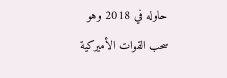حاوله في 2018 وهو سحب القوات الأميركية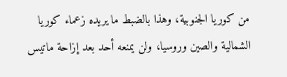من كوريا الجنوبية، وهذا بالضبط ما يريده زعماء كوريا الشمالية والصين وروسيا، ولن يمنعه أحد بعد إزاحة ماتيس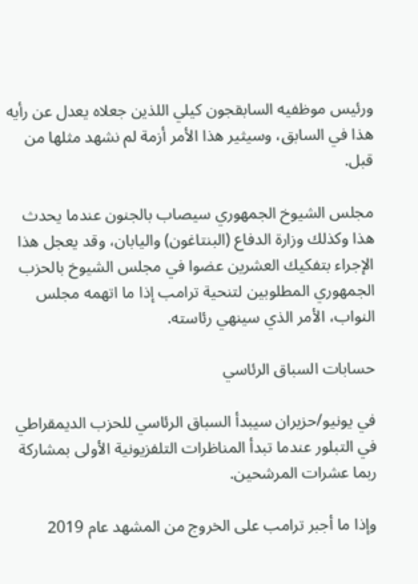ورئيس موظفيه السابقجون كيلي اللذين جعلاه يعدل عن رأيه هذا في السابق، وسيثير هذا الأمر أزمة لم نشهد مثلها من قبل.

مجلس الشيوخ الجمهوري سيصاب بالجنون عندما يحدث هذا وكذلك وزارة الدفاع (البنتاغون) واليابان، وقد يعجل هذا الإجراء بتفكيك العشرين عضوا في مجلس الشيوخ بالحزب الجمهوري المطلوبين لتنحية ترامب إذا ما اتهمه مجلس النواب، الأمر الذي سينهي رئاسته.

حسابات السباق الرئاسي

في يونيو/حزيران سيبدأ السباق الرئاسي للحزب الديمقراطي في التبلور عندما تبدأ المناظرات التلفزيونية الأولى بمشاركة ربما عشرات المرشحين.

وإذا ما أجبر ترامب على الخروج من المشهد عام 2019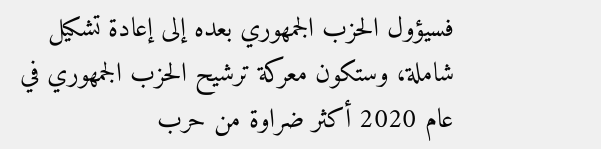فسيؤول الحزب الجمهوري بعده إلى إعادة تشكيل شاملة، وستكون معركة ترشيح الحزب الجمهوري في عام 2020 أكثر ضراوة من حرب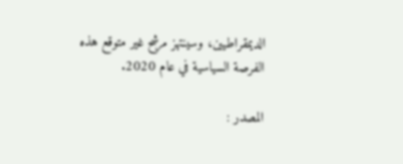الديمقراطيين، وسينتهز مرشح غير متوقع هذه الفرصة السياسية في عام 2020.

المصدر :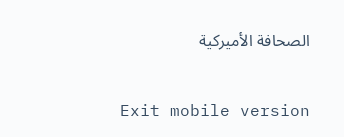الصحافة الأميركية

Exit mobile version